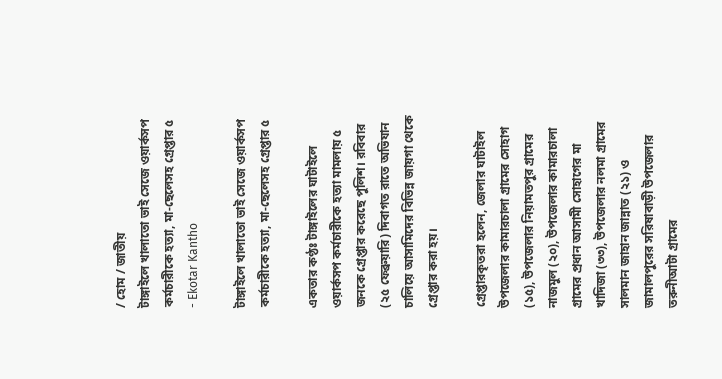/ হোম / জাতীয়
টাঙ্গাইলে খালাতো ভাই সেজে ওয়ার্কসপ কর্মচারীকে হত্যা, মা-ছেলেসহ গ্রেপ্তার ৫ - Ekotar Kantho

টাঙ্গাইলে খালাতো ভাই সেজে ওয়ার্কসপ কর্মচারীকে হত্যা, মা-ছেলেসহ গ্রেপ্তার ৫

একতার কণ্ঠঃ টাঙ্গাইলের ঘাটাইলে ওয়ার্কসপ কর্মচারীকে হত্যা মামলায় ৫ জনকে গ্রেপ্তার করেছে পুলিশ। রবিবার (২৫ ফেব্রুয়ারি) দিবাগত রাতে অভিযান চালিয়ে আসামিদের বিভিন্ন জায়গা থেকে গ্রেপ্তার করা হয়।

গ্রেপ্তারকৃতরা হলেন, জেলার ঘাটাইল উপজেলার কামারচালা গ্রামের সোহাগ (১৫), উপজেলার নিয়ামতপুর গ্রামের নাজমুল (২০), উপজেলার কামারচালা গ্রামের প্রধান আসামী সোহাগের মা খাদিজা (৩৩), উপজেলার নলমা গ্রামের সালমান জাহান জান্নাত (২১) ও জামালপুরের সরিষাবাড়ী উপজেলার তরুনীআটা গ্রামের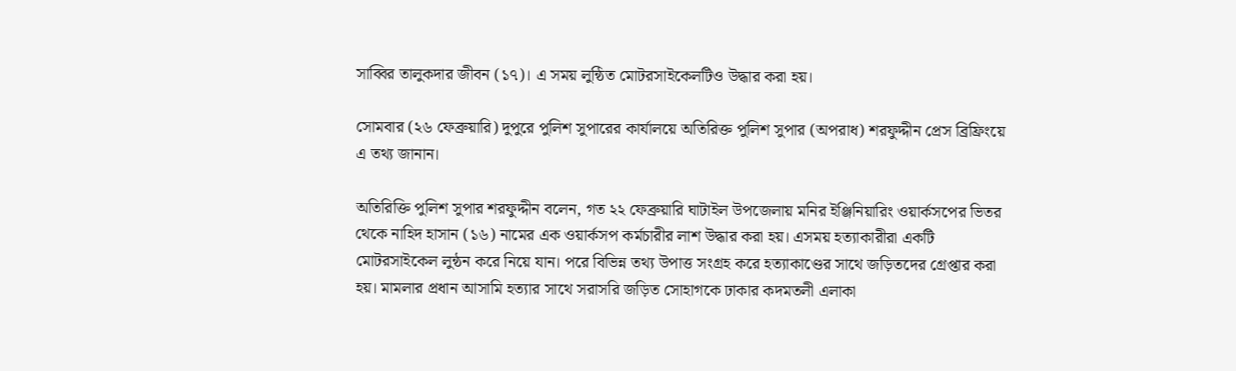সাব্বির তালুকদার জীবন (১৭)। এ সময় লুন্ঠিত মোটরসাইকেলটিও উদ্ধার করা হয়।

সোমবার (২৬ ফেব্রুয়ারি) দুপুরে পুলিশ সুপারের কার্যালয়ে অতিরিক্ত পুলিশ সুপার (অপরাধ) শরফুদ্দীন প্রেস ব্রিফ্রিংয়ে এ তথ্য জানান।

অতিরিক্তি পুলিশ সুপার শরফুদ্দীন বলেন, গত ২২ ফেব্রুয়ারি ঘাটাইল উপজেলায় মনির ইঞ্জিনিয়ারিং ওয়ার্কসপের ভিতর থেকে নাহিদ হাসান (১৬) নামের এক ওয়ার্কসপ কর্মচারীর লাশ উদ্ধার করা হয়। এসময় হত্যাকারীরা একটি মোটরসাইকেল লুন্ঠন করে নিয়ে যান। পরে বিভিন্ন তথ্য উপাত্ত সংগ্রহ করে হত্যাকাণ্ডের সাথে জড়িতদের গ্রেপ্তার করা হয়। মামলার প্রধান আসামি হত্যার সাথে সরাসরি জড়িত সোহাগকে ঢাকার কদমতলী এলাকা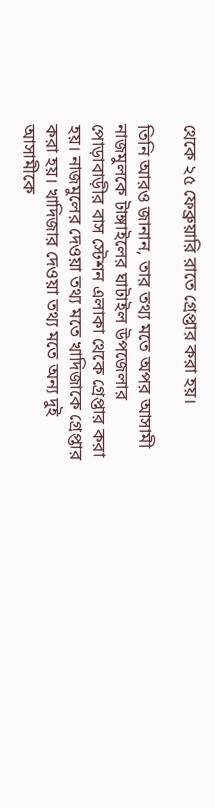থেকে ২৫ ফেব্রুয়ারি রাতে গ্রেপ্তার করা হয়।

তিনি আরও জানান, তার তথ্য মতে অপর আসামী নাজমুলকে টাঙ্গাইলের ঘাটাইল উপজেলার পোড়াবাড়ীর বাস স্টেশন এলাকা থেকে গ্রেপ্তার করা হয়। নাজমুলের দেওয়া তথ্য মতে খাদিজাকে গ্রেপ্তার করা হয়। খাদিজার দেওয়া তথ্য মতে অন্য দুই আসামীকে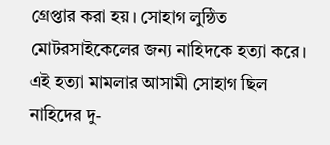গ্রেপ্তার করা হয়। সোহাগ লুন্ঠিত মোটরসাইকেলের জন্য নাহিদকে হত্যা করে। এই হত্যা মামলার আসামী সোহাগ ছিল নাহিদের দু-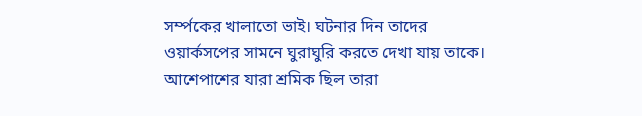সর্ম্পকের খালাতো ভাই। ঘটনার দিন তাদের ওয়ার্কসপের সামনে ঘুরাঘুরি করতে দেখা যায় তাকে। আশেপাশের যারা শ্রমিক ছিল তারা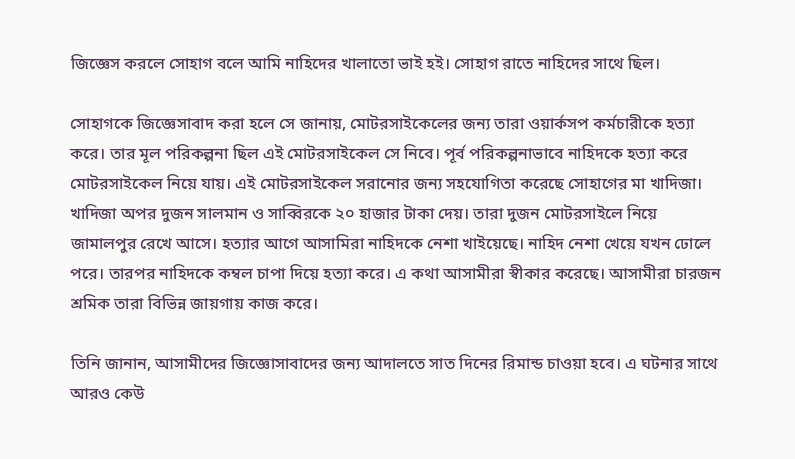জিজ্ঞেস করলে সোহাগ বলে আমি নাহিদের খালাতো ভাই হই। সোহাগ রাতে নাহিদের সাথে ছিল।

সোহাগকে জিজ্ঞেসাবাদ করা হলে সে জানায়, মোটরসাইকেলের জন্য তারা ওয়ার্কসপ কর্মচারীকে হত্যা করে। তার মূল পরিকল্পনা ছিল এই মোটরসাইকেল সে নিবে। পূর্ব পরিকল্পনাভাবে নাহিদকে হত্যা করে মোটরসাইকেল নিয়ে যায়। এই মোটরসাইকেল সরানোর জন্য সহযোগিতা করেছে সোহাগের মা খাদিজা। খাদিজা অপর দুজন সালমান ও সাব্বিরকে ২০ হাজার টাকা দেয়। তারা দুজন মোটরসাইলে নিয়ে জামালপুর রেখে আসে। হত্যার আগে আসামিরা নাহিদকে নেশা খাইয়েছে। নাহিদ নেশা খেয়ে যখন ঢোলে পরে। তারপর নাহিদকে কম্বল চাপা দিয়ে হত্যা করে। এ কথা আসামীরা স্বীকার করেছে। আসামীরা চারজন শ্রমিক তারা বিভিন্ন জায়গায় কাজ করে।

তিনি জানান, আসামীদের জিজ্ঞোসাবাদের জন্য আদালতে সাত দিনের রিমান্ড চাওয়া হবে। এ ঘটনার সাথে আরও কেউ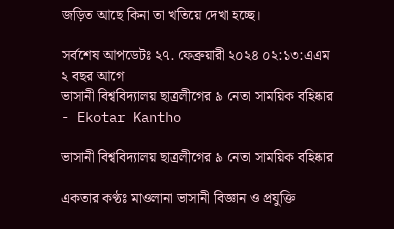জড়িত আছে কিনা তা খতিয়ে দেখা হচ্ছে।

সর্বশেষ আপডেটঃ ২৭. ফেব্রুয়ারী ২০২৪ ০২:১৩:এএম ২ বছর আগে
ভাসানী বিশ্ববিদ্যালয় ছাত্রলীগের ৯ নেতা সাময়িক বহিষ্কার - Ekotar Kantho

ভাসানী বিশ্ববিদ্যালয় ছাত্রলীগের ৯ নেতা সাময়িক বহিষ্কার

একতার কণ্ঠঃ মাওলানা ভাসানী বিজ্ঞান ও প্রযুক্তি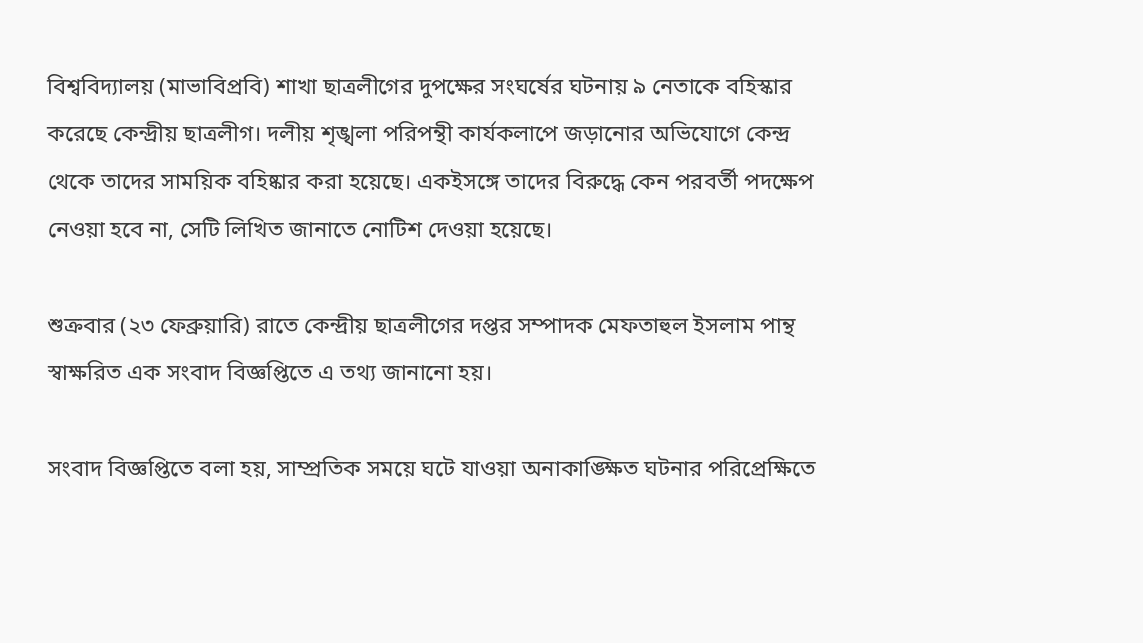বিশ্ববিদ্যালয় (মাভাবিপ্রবি) শাখা ছাত্রলীগের দুপক্ষের সংঘর্ষের ঘটনায় ৯ নেতাকে বহিস্কার করেছে কেন্দ্রীয় ছাত্রলীগ। দলীয় শৃঙ্খলা পরিপন্থী কার্যকলাপে জড়ানোর অভিযোগে কেন্দ্র থেকে তাদের সাময়িক বহিষ্কার করা হয়েছে। একইসঙ্গে তাদের বিরুদ্ধে কেন পরবর্তী পদক্ষেপ নেওয়া হবে না, সেটি লিখিত জানাতে নোটিশ দেওয়া হয়েছে।

শুক্রবার (২৩ ফেব্রুয়ারি) রাতে কেন্দ্রীয় ছাত্রলীগের দপ্তর সম্পাদক মেফতাহুল ইসলাম পান্থ স্বাক্ষরিত এক সংবাদ বিজ্ঞপ্তিতে এ তথ্য জানানো হয়।

সংবাদ বিজ্ঞপ্তিতে বলা হয়, সাম্প্রতিক সময়ে ঘটে যাওয়া অনাকাঙ্ক্ষিত ঘটনার পরিপ্রেক্ষিতে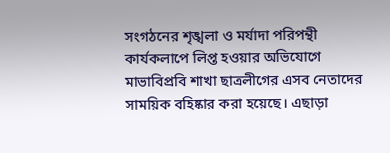সংগঠনের শৃঙ্খলা ও মর্যাদা পরিপন্থী কার্যকলাপে লিপ্ত হওয়ার অভিযোগে মাভাবিপ্রবি শাখা ছাত্রলীগের এসব নেতাদের সাময়িক বহিষ্কার করা হয়েছে। এছাড়া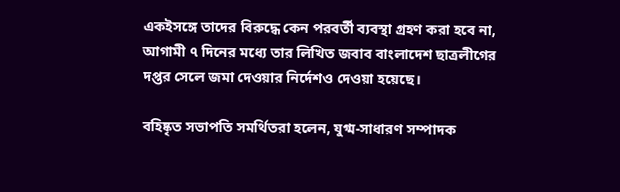একইসঙ্গে তাদের বিরুদ্ধে কেন পরবর্তী ব্যবস্থা গ্রহণ করা হবে না, আগামী ৭ দিনের মধ্যে তার লিখিত জবাব বাংলাদেশ ছাত্রলীগের দপ্তর সেলে জমা দেওয়ার নির্দেশও দেওয়া হয়েছে।

বহিষ্কৃত সভাপতি সমর্থিতরা হলেন, যুগ্ম-সাধারণ সম্পাদক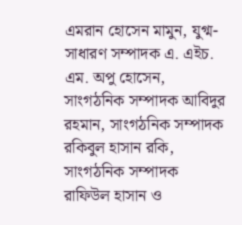এমরান হোসেন মামুন, যুগ্ম-সাধারণ সম্পাদক এ. এইচ. এম. অপু হোসেন, সাংগঠনিক সম্পাদক আবিদুর রহমান, সাংগঠনিক সম্পাদক রকিবুল হাসান রকি, সাংগঠনিক সম্পাদক রাফিউল হাসান ও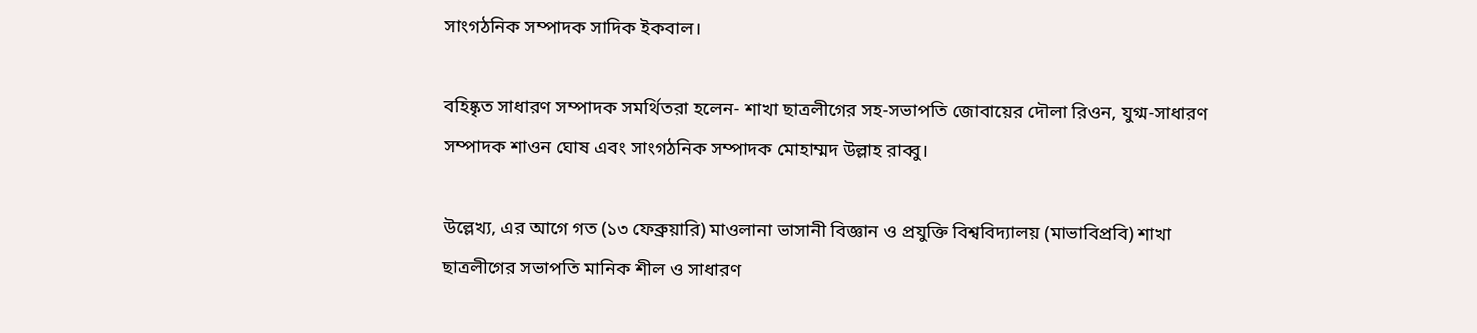সাংগঠনিক সম্পাদক সাদিক ইকবাল।

বহিষ্কৃত সাধারণ সম্পাদক সমর্থিতরা হলেন- শাখা ছাত্রলীগের সহ-সভাপতি জোবায়ের দৌলা রিওন, যুগ্ম-সাধারণ সম্পাদক শাওন ঘোষ এবং সাংগঠনিক সম্পাদক মোহাম্মদ উল্লাহ রাব্বু।

উল্লেখ্য, এর আগে গত (১৩ ফেব্রুয়ারি) মাওলানা ভাসানী বিজ্ঞান ও প্রযুক্তি বিশ্ববিদ্যালয় (মাভাবিপ্রবি) শাখা ছাত্রলীগের সভাপতি মানিক শীল ও সাধারণ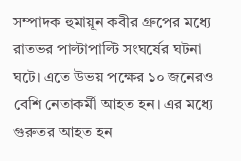সম্পাদক হুমায়ূন কবীর গ্রুপের মধ্যে রাতভর পাল্টাপাল্টি সংঘর্ষের ঘটনা ঘটে। এতে উভয় পক্ষের ১০ জনেরও বেশি নেতাকর্মী আহত হন। এর মধ্যে গুরুতর আহত হন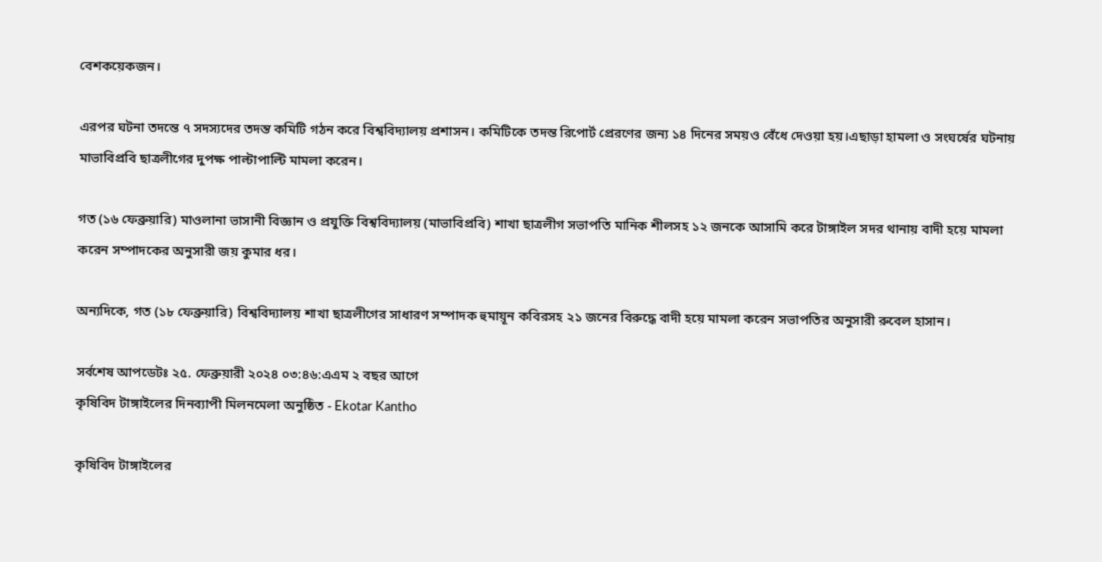বেশকয়েকজন।

এরপর ঘটনা তদন্তে ৭ সদস্যদের তদন্ত কমিটি গঠন করে বিশ্ববিদ্যালয় প্রশাসন। কমিটিকে তদন্ত রিপোর্ট প্রেরণের জন্য ১৪ দিনের সময়ও বেঁধে দেওয়া হয়।এছাড়া হামলা ও সংঘর্ষের ঘটনায় মাভাবিপ্রবি ছাত্রলীগের দুপক্ষ পাল্টাপাল্টি মামলা করেন।

গত (১৬ ফেব্রুয়ারি) মাওলানা ভাসানী বিজ্ঞান ও প্রযুক্তি বিশ্ববিদ্যালয় (মাভাবিপ্রবি) শাখা ছাত্রলীগ সভাপতি মানিক শীলসহ ১২ জনকে আসামি করে টাঙ্গাইল সদর থানায় বাদী হয়ে মামলা করেন সম্পাদকের অনুসারী জয় কুমার ধর।

অন্যদিকে, গত (১৮ ফেব্রুয়ারি) বিশ্ববিদ্যালয় শাখা ছাত্রলীগের সাধারণ সম্পাদক হুমায়ূন কবিরসহ ২১ জনের বিরুদ্ধে বাদী হয়ে মামলা করেন সভাপতির অনুসারী রুবেল হাসান।

সর্বশেষ আপডেটঃ ২৫. ফেব্রুয়ারী ২০২৪ ০৩:৪৬:এএম ২ বছর আগে
কৃষিবিদ টাঙ্গাইলের দিনব্যাপী মিলনমেলা অনুষ্ঠিত - Ekotar Kantho

কৃষিবিদ টাঙ্গাইলের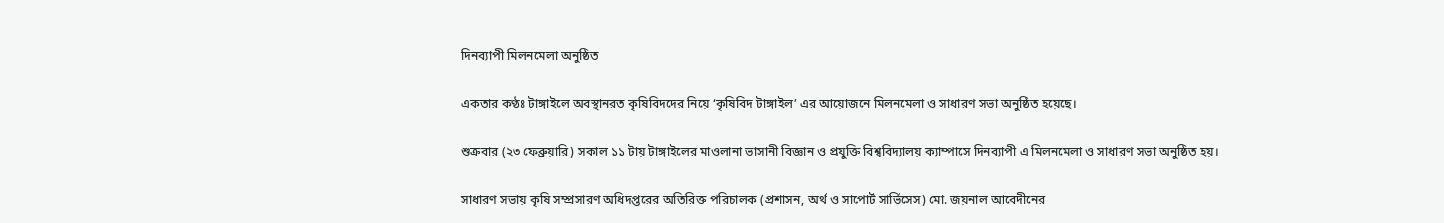দিনব্যাপী মিলনমেলা অনুষ্ঠিত

একতার কণ্ঠঃ টাঙ্গাইলে অবস্থানরত কৃষিবিদদের নিয়ে ‘কৃষিবিদ টাঙ্গাইল’ এর আয়োজনে মিলনমেলা ও সাধারণ সভা অনুষ্ঠিত হয়েছে।

শুক্রবার (২৩ ফেব্রুয়ারি) সকাল ১১ টায় টাঙ্গাইলের মাওলানা ভাসানী বিজ্ঞান ও প্রযুক্তি বিশ্ববিদ্যালয় ক্যাম্পাসে দিনব্যাপী এ মিলনমেলা ও সাধারণ সভা অনুষ্ঠিত হয়।

সাধারণ সভায় কৃষি সম্প্রসারণ অধিদপ্তরের অতিরিক্ত পরিচালক (প্রশাসন, অর্থ ও সাপোর্ট সার্ভিসেস) মো. জয়নাল আবেদীনের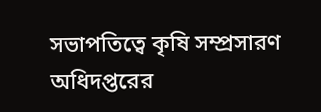সভাপতিত্বে কৃষি সম্প্রসারণ অধিদপ্তরের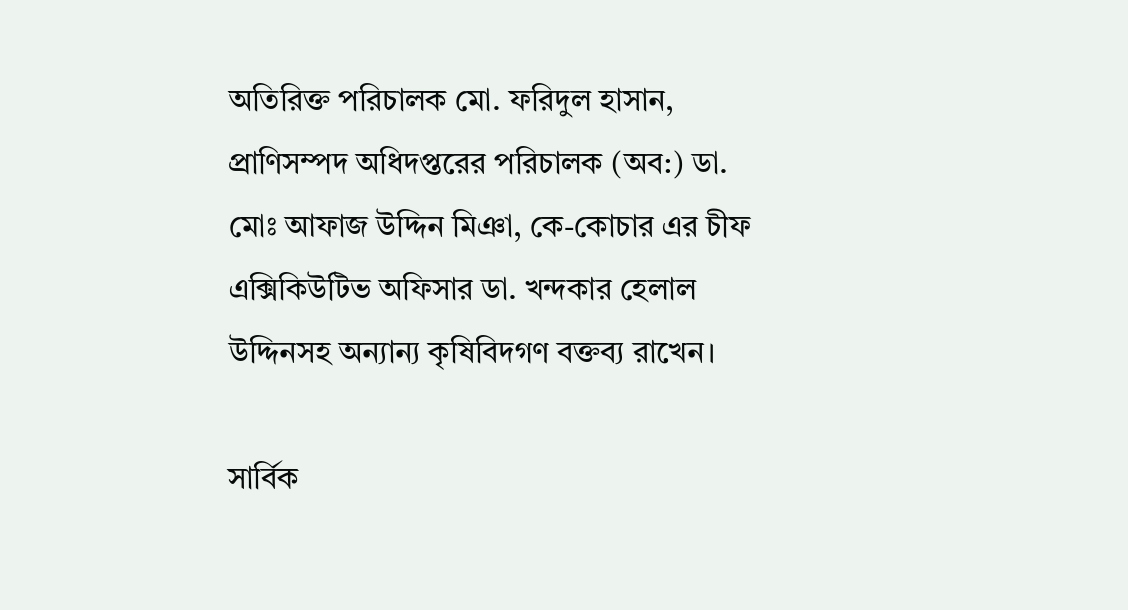অতিরিক্ত পরিচালক মো. ফরিদুল হাসান, প্রাণিসম্পদ অধিদপ্তরের পরিচালক (অব:) ডা. মোঃ আফাজ উদ্দিন মিঞা, কে-কোচার এর চীফ এক্সিকিউটিভ অফিসার ডা. খন্দকার হেলাল উদ্দিনসহ অন্যান্য কৃষিবিদগণ বক্তব্য রাখেন।

সার্বিক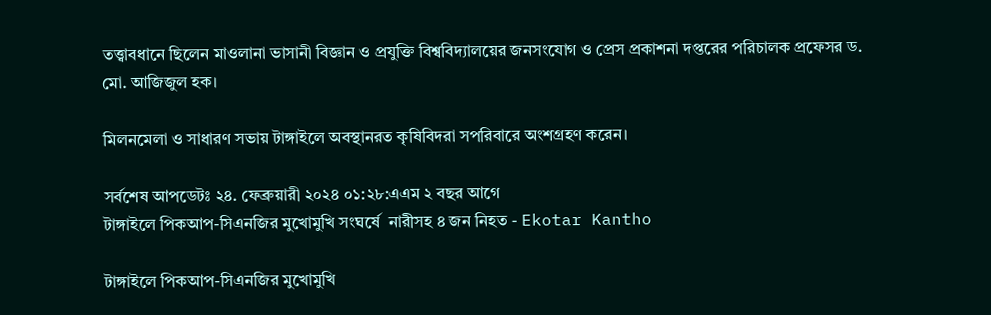তত্ত্বাবধানে ছিলেন মাওলানা ভাসানী বিজ্ঞান ও প্রযুক্তি বিশ্ববিদ্যালয়ের জনসংযোগ ও প্রেস প্রকাশনা দপ্তরের পরিচালক প্রফেসর ড. মো. আজিজুল হক।

মিলনমেলা ও সাধারণ সভায় টাঙ্গাইলে অবস্থানরত কৃষিবিদরা সপরিবারে অংশগ্রহণ করেন।

সর্বশেষ আপডেটঃ ২৪. ফেব্রুয়ারী ২০২৪ ০১:২৮:এএম ২ বছর আগে
টাঙ্গাইলে পিকআপ-সিএনজির মুখোমুখি সংঘর্ষে  নারীসহ ৪ জন নিহত - Ekotar Kantho

টাঙ্গাইলে পিকআপ-সিএনজির মুখোমুখি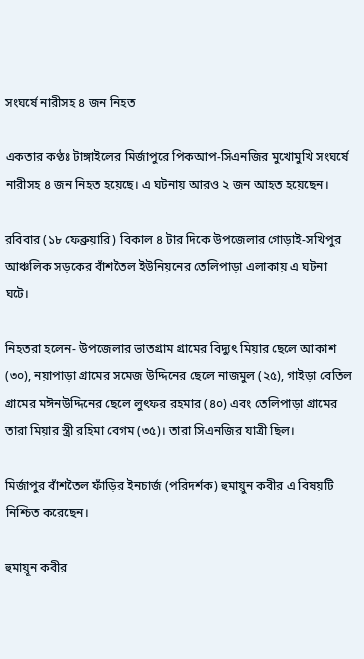সংঘর্ষে নারীসহ ৪ জন নিহত

একতার কণ্ঠঃ টাঙ্গাইলের মির্জাপুরে পিকআপ-সিএনজির মুখোমুখি সংঘর্ষে নারীসহ ৪ জন নিহত হয়েছে। এ ঘটনায় আরও ২ জন আহত হয়েছেন।

রবিবার (১৮ ফেব্রুয়ারি) বিকাল ৪ টার দিকে উপজেলার গোড়াই-সখিপুর আঞ্চলিক সড়কের বাঁশতৈল ইউনিয়নের তেলিপাড়া এলাকায় এ ঘটনা ঘটে।

নিহতরা হলেন- উপজেলার ভাতগ্রাম গ্রামের বিদ্যুৎ মিয়ার ছেলে আকাশ (৩০), নয়াপাড়া গ্রামের সমেজ উদ্দিনের ছেলে নাজমুল (২৫), গাইড়া বেতিল গ্রামের মঈনউদ্দিনের ছেলে লুৎফর রহমার (৪০) এবং তেলিপাড়া গ্রামের তারা মিয়ার স্ত্রী রহিমা বেগম (৩৫)। তারা সিএনজির যাত্রী ছিল।

মির্জাপুর বাঁশতৈল ফাঁড়ির ইনচার্জ (পরিদর্শক) হুমায়ুন কবীর এ বিষয়টি নিশ্চিত করেছেন।

হুমায়ূন কবীর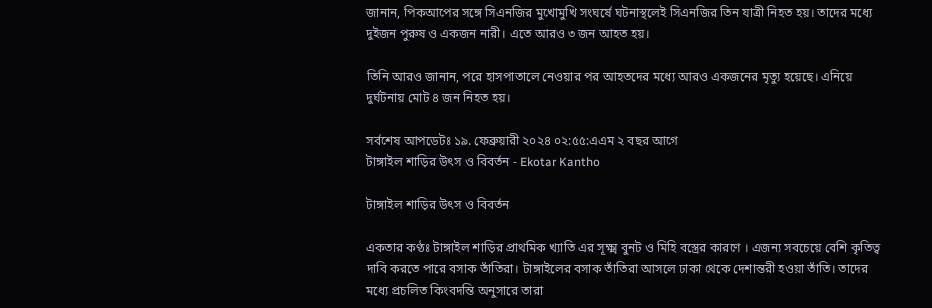জানান, পিকআপের সঙ্গে সিএনজির মুখোমুখি সংঘর্ষে ঘটনাস্থলেই সিএনজির তিন যাত্রী নিহত হয়। তাদের মধ্যে দুইজন পুরুষ ও একজন নারী। এতে আরও ৩ জন আহত হয়।

তিনি আরও জানান, পরে হাসপাতালে নেওয়ার পর আহতদের মধ্যে আরও একজনের মৃত্যু হয়েছে। এনিয়ে দুর্ঘটনায় মোট ৪ জন নিহত হয়।

সর্বশেষ আপডেটঃ ১৯. ফেব্রুয়ারী ২০২৪ ০২:৫৫:এএম ২ বছর আগে
টাঙ্গাইল শাড়ির উৎস ও বিবর্তন - Ekotar Kantho

টাঙ্গাইল শাড়ির উৎস ও বিবর্তন

একতার কণ্ঠঃ টাঙ্গাইল শাড়ির প্রাথমিক খ্যাতি এর সূক্ষ্ম বুনট ও মিহি বস্ত্রের কারণে । এজন্য সবচেয়ে বেশি কৃতিত্ব দাবি করতে পারে বসাক তাঁতিরা। টাঙ্গাইলের বসাক তাঁতিরা আসলে ঢাকা থেকে দেশান্তরী হওয়া তাঁতি। তাদের মধ্যে প্রচলিত কিংবদন্তি অনুসারে তারা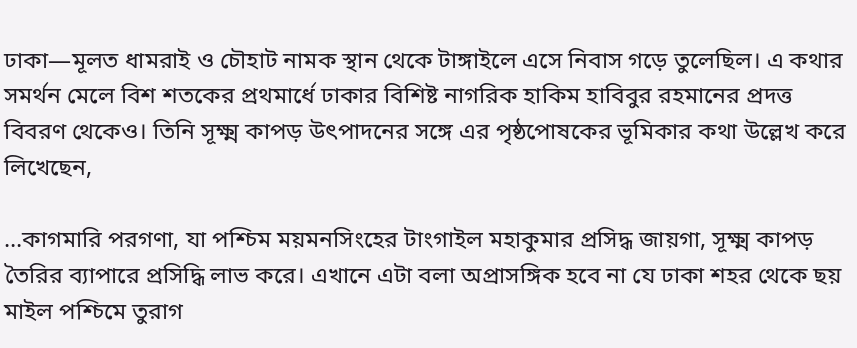ঢাকা—মূলত ধামরাই ও চৌহাট নামক স্থান থেকে টাঙ্গাইলে এসে নিবাস গড়ে তুলেছিল। এ কথার সমর্থন মেলে বিশ শতকের প্রথমার্ধে ঢাকার বিশিষ্ট নাগরিক হাকিম হাবিবুর রহমানের প্রদত্ত বিবরণ থেকেও। তিনি সূক্ষ্ম কাপড় উৎপাদনের সঙ্গে এর পৃষ্ঠপোষকের ভূমিকার কথা উল্লেখ করে লিখেছেন,

…কাগমারি পরগণা, যা পশ্চিম ময়মনসিংহের টাংগাইল মহাকুমার প্রসিদ্ধ জায়গা, সূক্ষ্ম কাপড় তৈরির ব্যাপারে প্রসিদ্ধি লাভ করে। এখানে এটা বলা অপ্রাসঙ্গিক হবে না যে ঢাকা শহর থেকে ছয় মাইল পশ্চিমে তুরাগ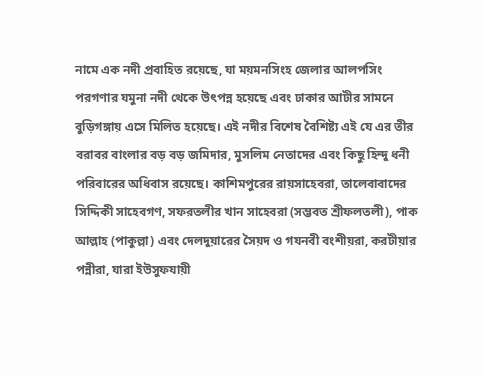নামে এক নদী প্রবাহিত রয়েছে, যা ময়মনসিংহ জেলার আলপসিং পরগণার যমুনা নদী থেকে উৎপন্ন হয়েছে এবং ঢাকার আটীর সামনে বুড়িগঙ্গায় এসে মিলিত হয়েছে। এই নদীর বিশেষ বৈশিষ্ট্য এই যে এর তীর বরাবর বাংলার বড় বড় জমিদার, মুসলিম নেতাদের এবং কিছু হিন্দু ধনী পরিবারের অধিবাস রয়েছে। কাশিমপুরের রায়সাহেবরা, তালেবাবাদের সিদ্দিকী সাহেবগণ, সফরতলীর খান সাহেবরা (সম্ভবত শ্রীফলতলী), পাক আল্লাহ (পাকুল্লা) এবং দেলদুয়ারের সৈয়দ ও গযনবী বংশীয়রা, করটীয়ার পন্নীরা, যারা ইউসুফযায়ী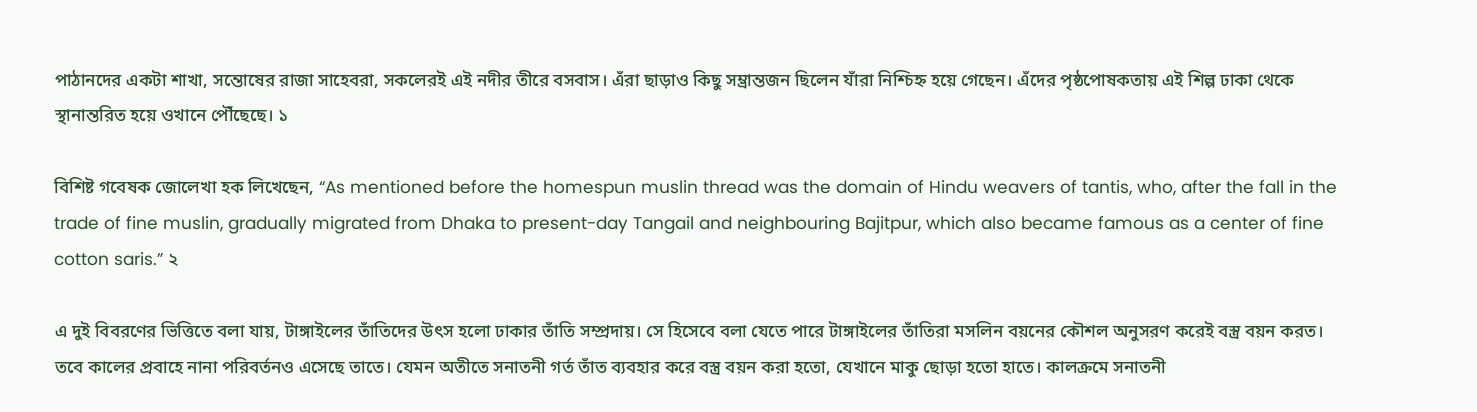পাঠানদের একটা শাখা, সন্তোষের রাজা সাহেবরা, সকলেরই এই নদীর তীরে বসবাস। এঁরা ছাড়াও কিছু সম্ভ্রান্তজন ছিলেন যাঁরা নিশ্চিহ্ন হয়ে গেছেন। এঁদের পৃষ্ঠপোষকতায় এই শিল্প ঢাকা থেকে স্থানান্তরিত হয়ে ওখানে পৌঁছেছে। ১

বিশিষ্ট গবেষক জোলেখা হক লিখেছেন, “As mentioned before the homespun muslin thread was the domain of Hindu weavers of tantis, who, after the fall in the trade of fine muslin, gradually migrated from Dhaka to present-day Tangail and neighbouring Bajitpur, which also became famous as a center of fine cotton saris.” ২

এ দুই বিবরণের ভিত্তিতে বলা যায়, টাঙ্গাইলের তাঁতিদের উৎস হলো ঢাকার তাঁতি সম্প্রদায়। সে হিসেবে বলা যেতে পারে টাঙ্গাইলের তাঁতিরা মসলিন বয়নের কৌশল অনুসরণ করেই বস্ত্র বয়ন করত। তবে কালের প্রবাহে নানা পরিবর্তনও এসেছে তাতে। যেমন অতীতে সনাতনী গর্ত তাঁত ব্যবহার করে বস্ত্র বয়ন করা হতো, যেখানে মাকু ছোড়া হতো হাতে। কালক্রমে সনাতনী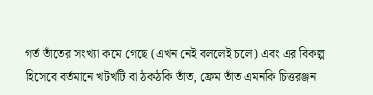গর্ত তাঁতের সংখ্যা কমে গেছে (এখন নেই বললেই চলে) এবং এর বিকল্প হিসেবে বর্তমানে খটখটি বা ঠকঠকি তাঁত, ফ্রেম তাঁত এমনকি চিত্তরঞ্জন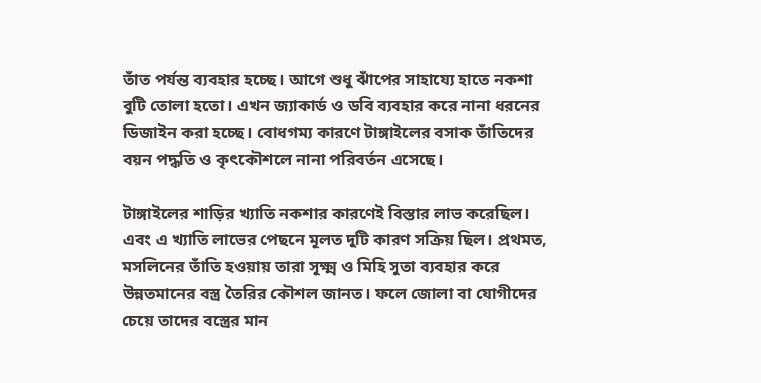তাঁত পর্যন্ত ব্যবহার হচ্ছে। আগে শুধু ঝাঁপের সাহায্যে হাতে নকশা বুটি তোলা হতো। এখন জ্যাকার্ড ও ডবি ব্যবহার করে নানা ধরনের ডিজাইন করা হচ্ছে। বোধগম্য কারণে টাঙ্গাইলের বসাক তাঁতিদের বয়ন পদ্ধতি ও কৃৎকৌশলে নানা পরিবর্তন এসেছে।

টাঙ্গাইলের শাড়ির খ্যাতি নকশার কারণেই বিস্তার লাভ করেছিল। এবং এ খ্যাতি লাভের পেছনে মূলত দুটি কারণ সক্রিয় ছিল। প্রথমত, মসলিনের তাঁতি হওয়ায় তারা সূক্ষ্ম ও মিহি সুতা ব্যবহার করে উন্নতমানের বস্ত্র তৈরির কৌশল জানত। ফলে জোলা বা যোগীদের চেয়ে তাদের বস্ত্রের মান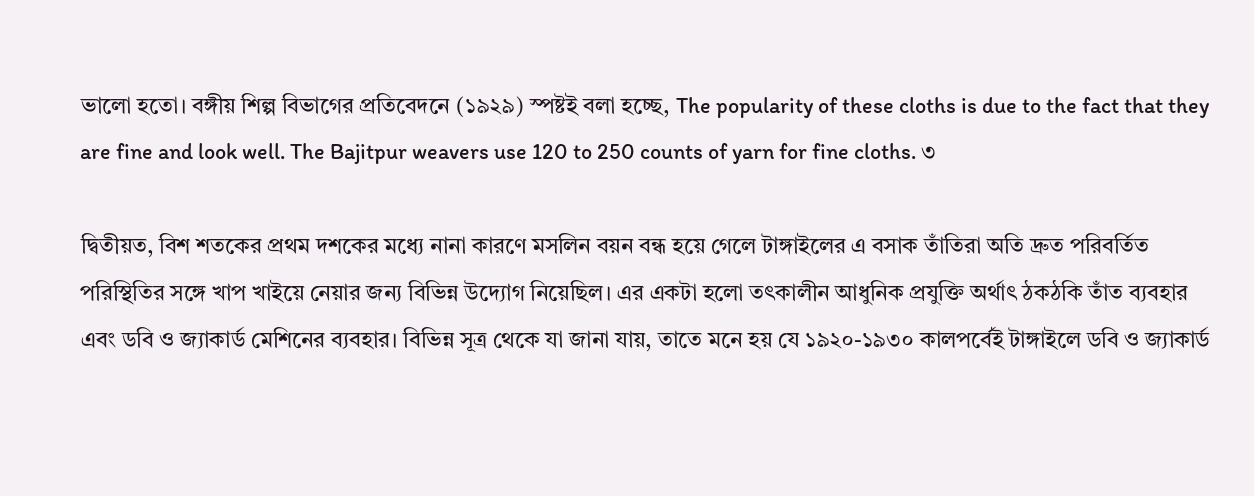ভালো হতো। বঙ্গীয় শিল্প বিভাগের প্রতিবেদনে (১৯২৯) স্পষ্টই বলা হচ্ছে, The popularity of these cloths is due to the fact that they are fine and look well. The Bajitpur weavers use 120 to 250 counts of yarn for fine cloths. ৩

দ্বিতীয়ত, বিশ শতকের প্রথম দশকের মধ্যে নানা কারণে মসলিন বয়ন বন্ধ হয়ে গেলে টাঙ্গাইলের এ বসাক তাঁতিরা অতি দ্রুত পরিবর্তিত পরিস্থিতির সঙ্গে খাপ খাইয়ে নেয়ার জন্য বিভিন্ন উদ্যোগ নিয়েছিল। এর একটা হলো তৎকালীন আধুনিক প্রযুক্তি অর্থাৎ ঠকঠকি তাঁত ব্যবহার এবং ডবি ও জ্যাকার্ড মেশিনের ব্যবহার। বিভিন্ন সূত্র থেকে যা জানা যায়, তাতে মনে হয় যে ১৯২০-১৯৩০ কালপর্বেই টাঙ্গাইলে ডবি ও জ্যাকার্ড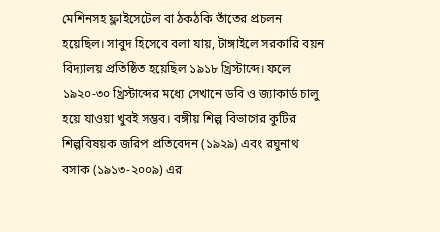মেশিনসহ ফ্লাইসেটেল বা ঠকঠকি তাঁতের প্রচলন হয়েছিল। সাবুদ হিসেবে বলা যায়, টাঙ্গাইলে সরকারি বয়ন বিদ্যালয় প্রতিষ্ঠিত হয়েছিল ১৯১৮ খ্রিস্টাব্দে। ফলে ১৯২০-৩০ খ্রিস্টাব্দের মধ্যে সেখানে ডবি ও জ্যাকার্ড চালু হয়ে যাওয়া খুবই সম্ভব। বঙ্গীয় শিল্প বিভাগের কুটির শিল্পবিষয়ক জরিপ প্রতিবেদন (১৯২৯) এবং রঘুনাথ বসাক (১৯১৩-২০০৯) এর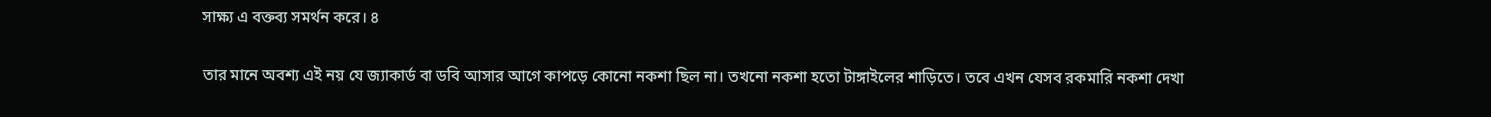সাক্ষ্য এ বক্তব্য সমর্থন করে। ৪

তার মানে অবশ্য এই নয় যে জ্যাকার্ড বা ডবি আসার আগে কাপড়ে কোনো নকশা ছিল না। তখনো নকশা হতো টাঙ্গাইলের শাড়িতে। তবে এখন যেসব রকমারি নকশা দেখা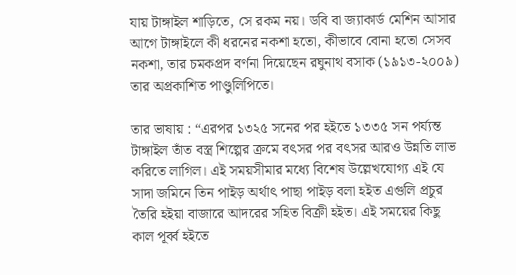যায় টাঙ্গাইল শাড়িতে, সে রকম নয়। ডবি বা জ্যাকার্ড মেশিন আসার আগে টাঙ্গাইলে কী ধরনের নকশা হতো, কীভাবে বোনা হতো সেসব নকশা, তার চমকপ্রদ বর্ণনা দিয়েছেন রঘুনাথ বসাক (১৯১৩-২০০৯) তার অপ্রকাশিত পাণ্ডুলিপিতে।

তার ভাষায় : “এরপর ১৩২৫ সনের পর হইতে ১৩৩৫ সন পৰ্য্যন্ত টাঙ্গাইল তাঁত বস্ত্র শিল্পের ক্রমে বৎসর পর বৎসর আরও উন্নতি লাভ করিতে লাগিল। এই সময়সীমার মধ্যে বিশেষ উল্লেখযোগ্য এই যে সাদা জমিনে তিন পাইড় অর্থাৎ পাছা পাইড় বলা হইত এগুলি প্রচুর তৈরি হইয়া বাজারে আদরের সহিত বিক্ৰী হইত। এই সময়ের কিছু কাল পূৰ্ব্ব হইতে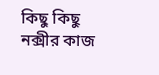কিছু কিছু নক্সীর কাজ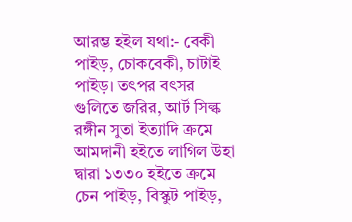আরম্ভ হইল যথা:- বেকী পাইড়, চোকবেকী, চাটাই পাইড়। তৎপর বৎসর গুলিতে জরির, আর্ট সিল্ক রঙ্গীন সুতা ইত্যাদি ক্রমে আমদানী হইতে লাগিল উহা দ্বারা ১৩৩০ হইতে ক্রমে চেন পাইড়, বিস্কুট পাইড়,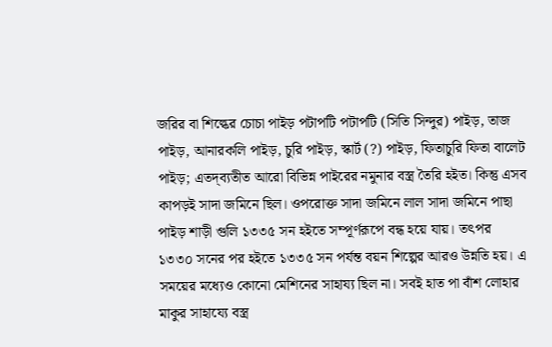জরির বা শিল্কের চোচা পাইড় পটাপটি পটাপটি (সিতি সিন্দুর) পাইড়, তাজ পাইড়, আনারকলি পাইড়, চুরি পাইড়, স্কার্ট (?) পাইড়, ফিতাচুরি ফিতা বালেট পাইড়; এতদ্‌ব্যতীত আরো বিভিন্ন পাইরের নমুনার বস্ত্র তৈরি হইত। কিন্তু এসব কাপড়ই সাদা জমিনে ছিল। ওপরোক্ত সাদা জমিনে লাল সাদা জমিনে পাছা পাইড় শাড়ী গুলি ১৩৩৫ সন হইতে সম্পূর্ণরূপে বন্ধ হয়ে যায়। তৎপর ১৩৩০ সনের পর হইতে ১৩৩৫ সন পর্যন্ত বয়ন শিল্পের আরও উন্নতি হয়। এ সময়ের মধ্যেও কোনো মেশিনের সাহায্য ছিল না। সবই হাত পা বাঁশ লোহার মাকুর সাহায্যে বস্ত্র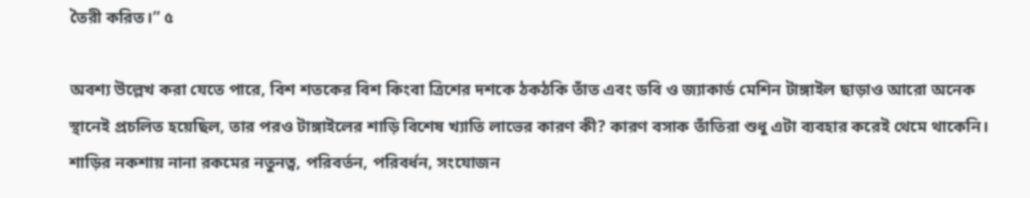তৈরী করিত।” ৫

অবশ্য উল্লেখ করা যেতে পারে, বিশ শতকের বিশ কিংবা ত্রিশের দশকে ঠকঠকি তাঁত এবং ডবি ও জ্যাকার্ড মেশিন টাঙ্গাইল ছাড়াও আরো অনেক স্থানেই প্রচলিত হয়েছিল, তার পরও টাঙ্গাইলের শাড়ি বিশেষ খ্যাতি লাভের কারণ কী? কারণ বসাক তাঁতিরা শুধু এটা ব্যবহার করেই থেমে থাকেনি। শাড়ির নকশায় নানা রকমের নতুনত্ব, পরিবর্তন, পরিবর্ধন, সংযোজন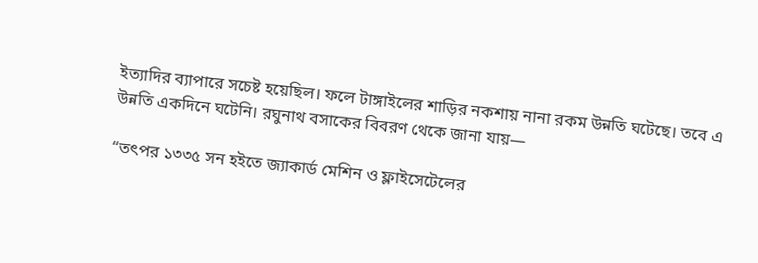ইত্যাদির ব্যাপারে সচেষ্ট হয়েছিল। ফলে টাঙ্গাইলের শাড়ির নকশায় নানা রকম উন্নতি ঘটেছে। তবে এ উন্নতি একদিনে ঘটেনি। রঘুনাথ বসাকের বিবরণ থেকে জানা যায়—

“তৎপর ১৩৩৫ সন হইতে জ্যাকার্ড মেশিন ও ফ্লাইসেটেলের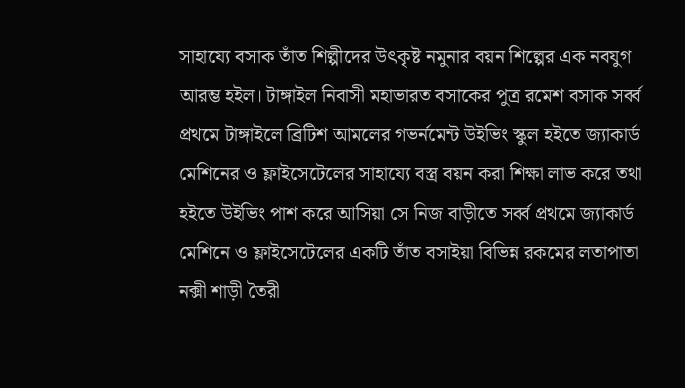সাহায্যে বসাক তাঁত শিল্পীদের উৎকৃষ্ট নমুনার বয়ন শিল্পের এক নবযুগ আরম্ভ হইল। টাঙ্গাইল নিবাসী মহাভারত বসাকের পুত্র রমেশ বসাক সৰ্ব্ব প্রথমে টাঙ্গাইলে ব্রিটিশ আমলের গভর্নমেন্ট উইভিং স্কুল হইতে জ্যাকার্ড মেশিনের ও ফ্লাইসেটেলের সাহায্যে বস্ত্র বয়ন করা শিক্ষা লাভ করে তথা হইতে উইভিং পাশ করে আসিয়া সে নিজ বাড়ীতে সৰ্ব্ব প্রথমে জ্যাকার্ড মেশিনে ও ফ্লাইসেটেলের একটি তাঁত বসাইয়া বিভিন্ন রকমের লতাপাতা নক্সী শাড়ী তৈরী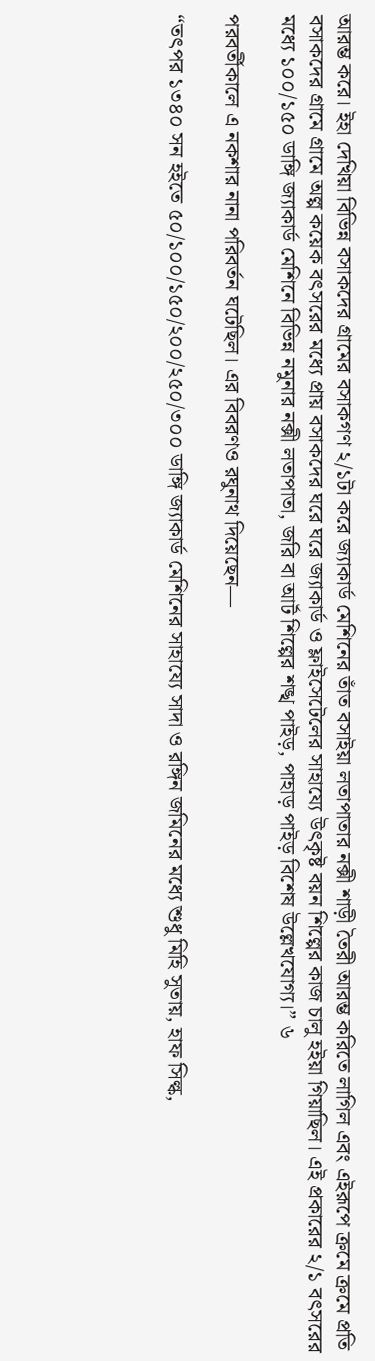আরম্ভ করে। ইহা দেখিয়া বিভিন্ন বসাকদের গ্রামের বসাকগণ ২/১টা করে জ্যাকার্ড মেশিনের তাঁত বসাইয়া লতাপাতার নক্সী শাড়ী তৈরী আরম্ভ করিতে লাগিল এবং এইরূপে ক্রমে ক্রমে প্রতি বসাকদের গ্রামে গ্রামে অল্প কয়েক বৎসরের মধ্যে প্রায় বসাকদের ঘরে ঘরে জ্যাকার্ড ও ফ্লাইসেটেলের সাহায্যে উৎকৃষ্ট বয়ন শিল্পের কাজ চালু হইয়া গিয়াছিল। এই প্রকারের ২/১ বৎসরের মধ্যে ১০০/১৫০ ডাঙ্গি জ্যাকার্ড মেশিনে বিভিন্ন নমুনার নক্সী লতাপাতা, জরি বা আর্ট শিল্পের শঙ্খ পাইড়, পাহাড় পাইড় বিশেষ উল্লেখযোগ্য।” ৬

পরবর্তীকালে এ নকশার নানা পরিবর্তন ঘটেছিল। এর বিবরণও রঘুনাথ দিয়েছেন—

“তৎপর ১৩৪০ সন হইতে ৫০/১০০/১৫০/২০০/২৫০/৩০০ ডাঙ্গি জ্যাকার্ড মেশিনের সাহায্যে সাদা ও রঙ্গিন জমিনের মধ্যে শুধু মিহি সুতায়, হাফ সিল্ক,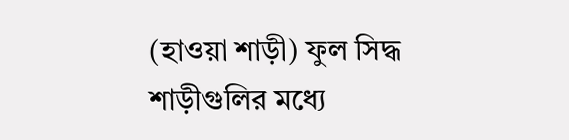(হাওয়া শাড়ী) ফুল সিদ্ধ শাড়ীগুলির মধ্যে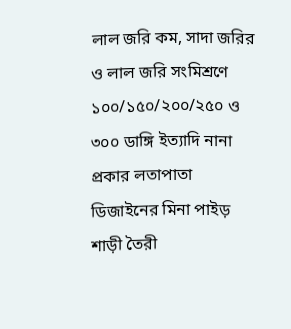লাল জরি কম, সাদা জরির ও লাল জরি সংমিশ্রণে ১০০/১৫০/২০০/২৫০ ও ৩০০ ডাঙ্গি ইত্যাদি নানা প্রকার লতাপাতা ডিজাইনের মিনা পাইড় শাড়ী তৈরী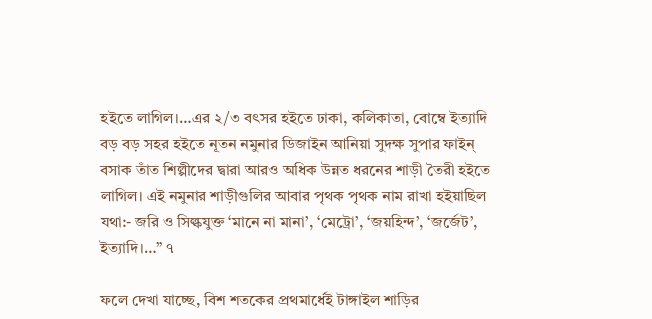হইতে লাগিল।…এর ২/৩ বৎসর হইতে ঢাকা, কলিকাতা, বোম্বে ইত্যাদি বড় বড় সহর হইতে নূতন নমুনার ডিজাইন আনিয়া সুদক্ষ সুপার ফাইন্ বসাক তাঁত শিল্পীদের দ্বারা আরও অধিক উন্নত ধরনের শাড়ী তৈরী হইতে লাগিল। এই নমুনার শাড়ীগুলির আবার পৃথক পৃথক নাম রাখা হইয়াছিল যথা:- জরি ও সিল্কযুক্ত ‘মানে না মানা’, ‘মেট্রো’, ‘জয়হিন্দ’, ‘জর্জেট’, ইত্যাদি।…” ৭

ফলে দেখা যাচ্ছে, বিশ শতকের প্রথমার্ধেই টাঙ্গাইল শাড়ির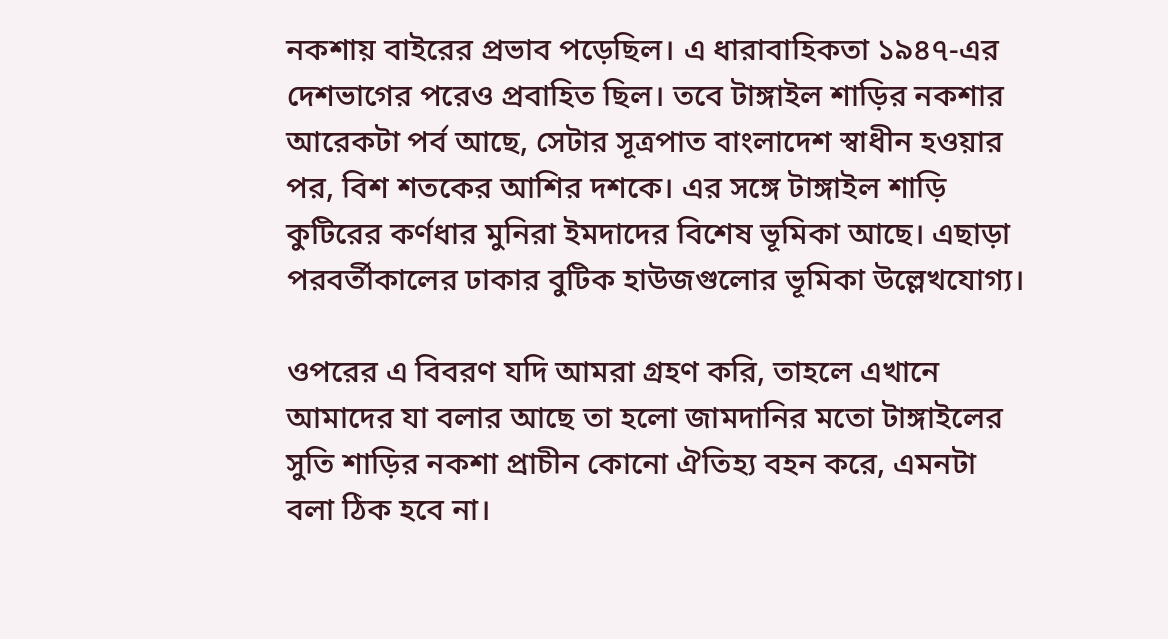নকশায় বাইরের প্রভাব পড়েছিল। এ ধারাবাহিকতা ১৯৪৭-এর দেশভাগের পরেও প্রবাহিত ছিল। তবে টাঙ্গাইল শাড়ির নকশার আরেকটা পর্ব আছে, সেটার সূত্রপাত বাংলাদেশ স্বাধীন হওয়ার পর, বিশ শতকের আশির দশকে। এর সঙ্গে টাঙ্গাইল শাড়ি কুটিরের কর্ণধার মুনিরা ইমদাদের বিশেষ ভূমিকা আছে। এছাড়া পরবর্তীকালের ঢাকার বুটিক হাউজগুলোর ভূমিকা উল্লেখযোগ্য।

ওপরের এ বিবরণ যদি আমরা গ্রহণ করি, তাহলে এখানে আমাদের যা বলার আছে তা হলো জামদানির মতো টাঙ্গাইলের সুতি শাড়ির নকশা প্রাচীন কোনো ঐতিহ্য বহন করে, এমনটা বলা ঠিক হবে না।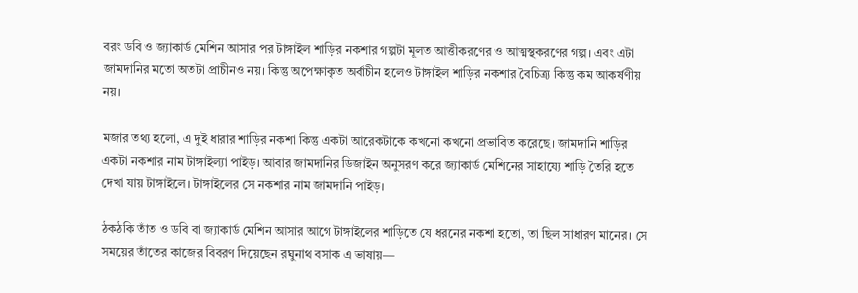বরং ডবি ও জ্যাকার্ড মেশিন আসার পর টাঙ্গাইল শাড়ির নকশার গল্পটা মূলত আত্তীকরণের ও আত্মস্থকরণের গল্প। এবং এটা জামদানির মতো অতটা প্রাচীনও নয়। কিন্তু অপেক্ষাকৃত অর্বাচীন হলেও টাঙ্গাইল শাড়ির নকশার বৈচিত্র্য কিন্তু কম আকর্ষণীয় নয়।

মজার তথ্য হলো, এ দুই ধারার শাড়ির নকশা কিন্তু একটা আরেকটাকে কখনো কখনো প্রভাবিত করেছে। জামদানি শাড়ির একটা নকশার নাম টাঙ্গাইল্যা পাইড়। আবার জামদানির ডিজাইন অনুসরণ করে জ্যাকার্ড মেশিনের সাহায্যে শাড়ি তৈরি হতে দেখা যায় টাঙ্গাইলে। টাঙ্গাইলের সে নকশার নাম জামদানি পাইড়।

ঠকঠকি তাঁত ও ডবি বা জ্যাকার্ড মেশিন আসার আগে টাঙ্গাইলের শাড়িতে যে ধরনের নকশা হতো, তা ছিল সাধারণ মানের। সে সময়ের তাঁতের কাজের বিবরণ দিয়েছেন রঘুনাথ বসাক এ ভাষায়—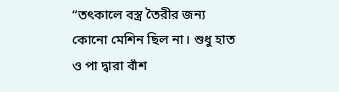“তৎকালে বস্ত্র তৈরীর জন্য কোনো মেশিন ছিল না। শুধু হাত ও পা দ্বারা বাঁশ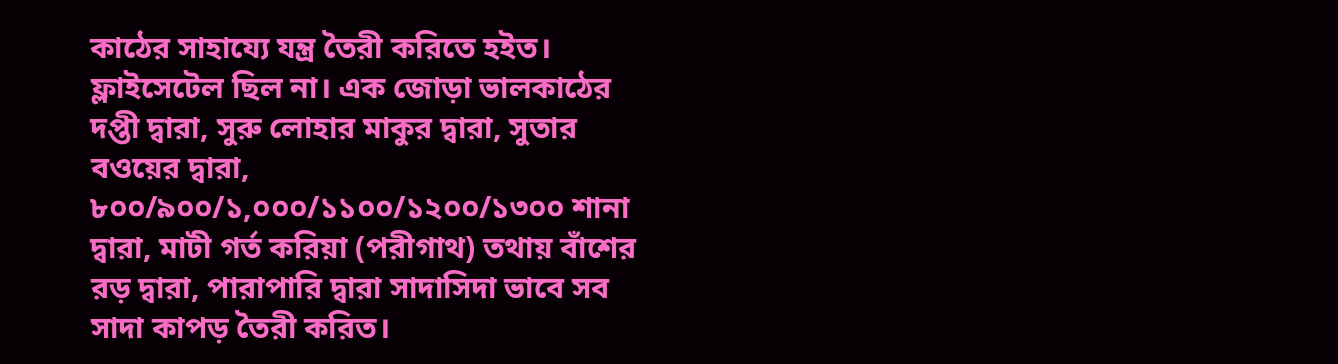কাঠের সাহায্যে যন্ত্র তৈরী করিতে হইত। ফ্লাইসেটেল ছিল না। এক জোড়া ভালকাঠের দপ্তী দ্বারা, সুরু লোহার মাকুর দ্বারা, সুতার বওয়ের দ্বারা, ৮০০/৯০০/১,০০০/১১০০/১২০০/১৩০০ শানা দ্বারা, মাটী গর্ত করিয়া (পরীগাথ) তথায় বাঁশের রড় দ্বারা, পারাপারি দ্বারা সাদাসিদা ভাবে সব সাদা কাপড় তৈরী করিত।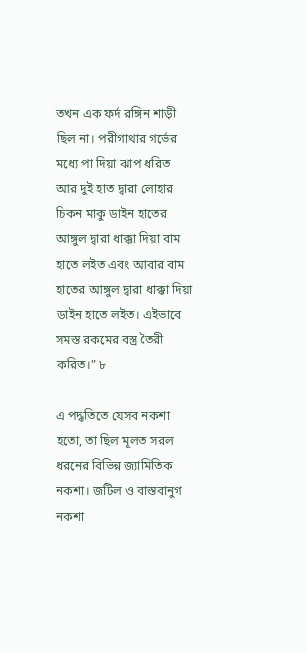তখন এক ফর্দ রঙ্গিন শাড়ী ছিল না। পরীগাথার গর্ভের মধ্যে পা দিয়া ঝাপ ধরিত আর দুই হাত দ্বারা লোহার চিকন মাকু ডাইন হাতের আঙ্গুল দ্বারা ধাক্কা দিয়া বাম হাতে লইত এবং আবার বাম হাতের আঙ্গুল দ্বারা ধাক্কা দিয়া ডাইন হাতে লইত। এইভাবে সমস্ত রকমের বস্ত্র তৈরী করিত।” ৮

এ পদ্ধতিতে যেসব নকশা হতো, তা ছিল মূলত সরল ধরনের বিভিন্ন জ্যামিতিক নকশা। জটিল ও বাস্তবানুগ নকশা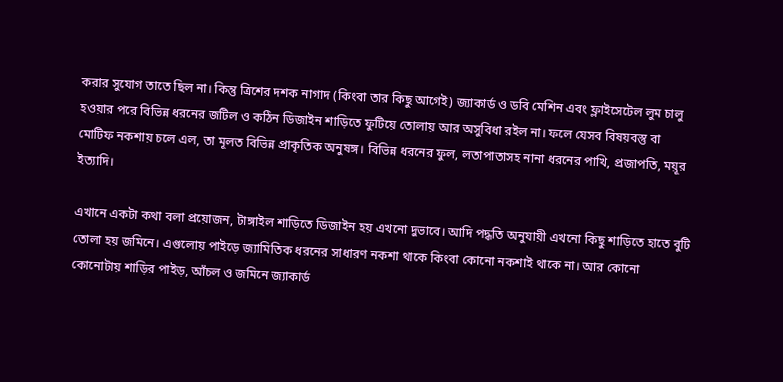করার সুযোগ তাতে ছিল না। কিন্তু ত্রিশের দশক নাগাদ (কিংবা তার কিছু আগেই) জ্যাকার্ড ও ডবি মেশিন এবং ফ্লাইসেটেল লুম চালু হওয়ার পরে বিভিন্ন ধরনের জটিল ও কঠিন ডিজাইন শাড়িতে ফুটিয়ে তোলায় আর অসুবিধা রইল না। ফলে যেসব বিষয়বস্তু বা মোটিফ নকশায় চলে এল, তা মূলত বিভিন্ন প্রাকৃতিক অনুষঙ্গ। বিভিন্ন ধরনের ফুল, লতাপাতাসহ নানা ধরনের পাখি, প্রজাপতি, ময়ূর ইত্যাদি।

এখানে একটা কথা বলা প্রয়োজন, টাঙ্গাইল শাড়িতে ডিজাইন হয় এখনো দুভাবে। আদি পদ্ধতি অনুযায়ী এখনো কিছু শাড়িতে হাতে বুটি তোলা হয় জমিনে। এগুলোয় পাইড়ে জ্যামিতিক ধরনের সাধারণ নকশা থাকে কিংবা কোনো নকশাই থাকে না। আর কোনো কোনোটায় শাড়ির পাইড়, আঁচল ও জমিনে জ্যাকার্ড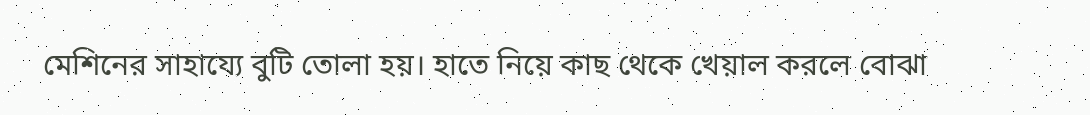মেশিনের সাহায্যে বুটি তোলা হয়। হাতে নিয়ে কাছ থেকে খেয়াল করলে বোঝা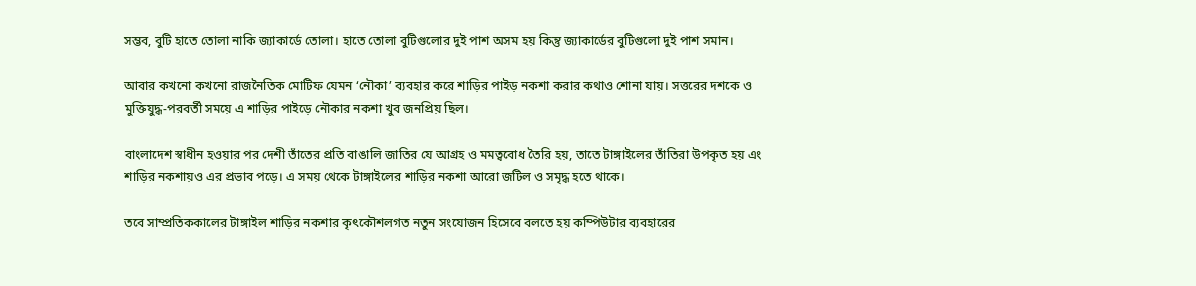সম্ভব, বুটি হাতে তোলা নাকি জ্যাকার্ডে তোলা। হাতে তোলা বুটিগুলোর দুই পাশ অসম হয় কিন্তু জ্যাকার্ডের বুটিগুলো দুই পাশ সমান।

আবার কখনো কখনো রাজনৈতিক মোটিফ যেমন ‘নৌকা’ ব্যবহার করে শাড়ির পাইড় নকশা করার কথাও শোনা যায়। সত্তরের দশকে ও মুক্তিযুদ্ধ-পরবর্তী সময়ে এ শাড়ির পাইড়ে নৌকার নকশা খুব জনপ্রিয় ছিল।

বাংলাদেশ স্বাধীন হওয়ার পর দেশী তাঁতের প্রতি বাঙালি জাতির যে আগ্রহ ও মমত্ববোধ তৈরি হয়, তাতে টাঙ্গাইলের তাঁতিরা উপকৃত হয় এং শাড়ির নকশায়ও এর প্রভাব পড়ে। এ সময় থেকে টাঙ্গাইলের শাড়ির নকশা আরো জটিল ও সমৃদ্ধ হতে থাকে।

তবে সাম্প্রতিককালের টাঙ্গাইল শাড়ির নকশার কৃৎকৌশলগত নতুন সংযোজন হিসেবে বলতে হয় কম্পিউটার ব্যবহারের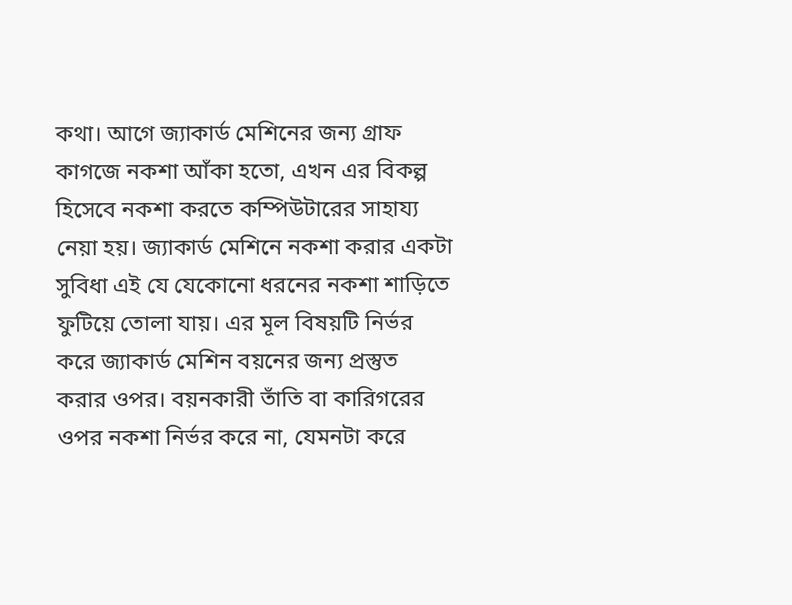কথা। আগে জ্যাকার্ড মেশিনের জন্য গ্রাফ কাগজে নকশা আঁকা হতো, এখন এর বিকল্প হিসেবে নকশা করতে কম্পিউটারের সাহায্য নেয়া হয়। জ্যাকার্ড মেশিনে নকশা করার একটা সুবিধা এই যে যেকোনো ধরনের নকশা শাড়িতে ফুটিয়ে তোলা যায়। এর মূল বিষয়টি নির্ভর করে জ্যাকার্ড মেশিন বয়নের জন্য প্রস্তুত করার ওপর। বয়নকারী তাঁতি বা কারিগরের ওপর নকশা নির্ভর করে না, যেমনটা করে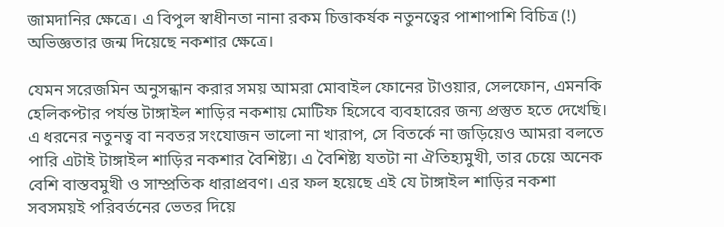জামদানির ক্ষেত্রে। এ বিপুল স্বাধীনতা নানা রকম চিত্তাকর্ষক নতুনত্বের পাশাপাশি বিচিত্র (!) অভিজ্ঞতার জন্ম দিয়েছে নকশার ক্ষেত্রে।

যেমন সরেজমিন অনুসন্ধান করার সময় আমরা মোবাইল ফোনের টাওয়ার, সেলফোন, এমনকি হেলিকপ্টার পর্যন্ত টাঙ্গাইল শাড়ির নকশায় মোটিফ হিসেবে ব্যবহারের জন্য প্রস্তুত হতে দেখেছি। এ ধরনের নতুনত্ব বা নবতর সংযোজন ভালো না খারাপ, সে বিতর্কে না জড়িয়েও আমরা বলতে পারি এটাই টাঙ্গাইল শাড়ির নকশার বৈশিষ্ট্য। এ বৈশিষ্ট্য যতটা না ঐতিহ্যমুখী, তার চেয়ে অনেক বেশি বাস্তবমুখী ও সাম্প্রতিক ধারাপ্রবণ। এর ফল হয়েছে এই যে টাঙ্গাইল শাড়ির নকশা সবসময়ই পরিবর্তনের ভেতর দিয়ে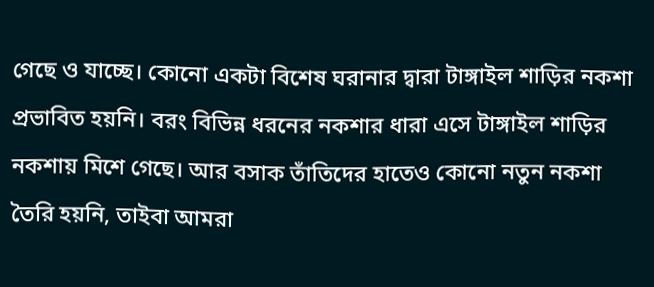গেছে ও যাচ্ছে। কোনো একটা বিশেষ ঘরানার দ্বারা টাঙ্গাইল শাড়ির নকশা প্রভাবিত হয়নি। বরং বিভিন্ন ধরনের নকশার ধারা এসে টাঙ্গাইল শাড়ির নকশায় মিশে গেছে। আর বসাক তাঁতিদের হাতেও কোনো নতুন নকশা তৈরি হয়নি, তাইবা আমরা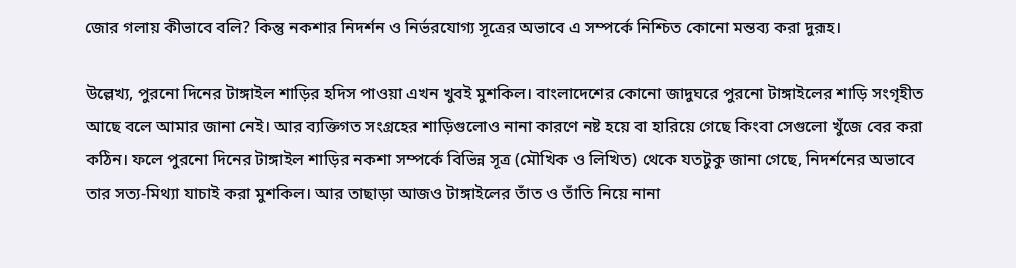জোর গলায় কীভাবে বলি? কিন্তু নকশার নিদর্শন ও নির্ভরযোগ্য সূত্রের অভাবে এ সম্পর্কে নিশ্চিত কোনো মন্তব্য করা দুরূহ।

উল্লেখ্য, পুরনো দিনের টাঙ্গাইল শাড়ির হদিস পাওয়া এখন খুবই মুশকিল। বাংলাদেশের কোনো জাদুঘরে পুরনো টাঙ্গাইলের শাড়ি সংগৃহীত আছে বলে আমার জানা নেই। আর ব্যক্তিগত সংগ্রহের শাড়িগুলোও নানা কারণে নষ্ট হয়ে বা হারিয়ে গেছে কিংবা সেগুলো খুঁজে বের করা কঠিন। ফলে পুরনো দিনের টাঙ্গাইল শাড়ির নকশা সম্পর্কে বিভিন্ন সূত্র (মৌখিক ও লিখিত) থেকে যতটুকু জানা গেছে, নিদর্শনের অভাবে তার সত্য-মিথ্যা যাচাই করা মুশকিল। আর তাছাড়া আজও টাঙ্গাইলের তাঁত ও তাঁতি নিয়ে নানা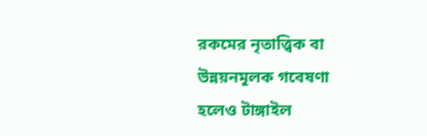রকমের নৃতাত্ত্বিক বা উন্নয়নমূলক গবেষণা হলেও টাঙ্গাইল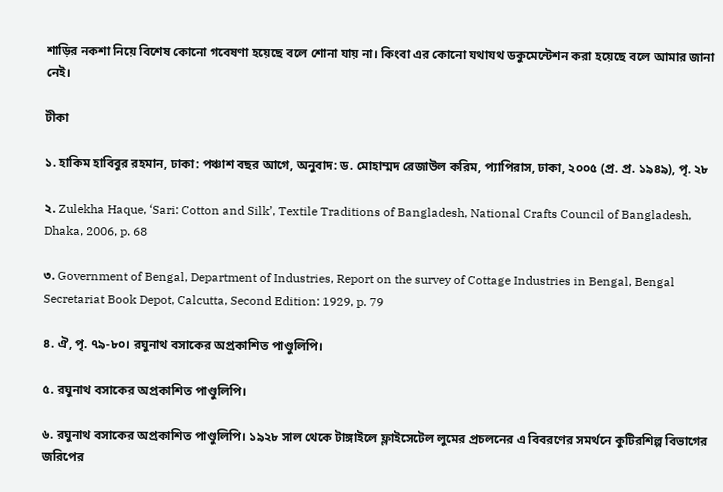শাড়ির নকশা নিয়ে বিশেষ কোনো গবেষণা হয়েছে বলে শোনা যায় না। কিংবা এর কোনো যথাযথ ডকুমেন্টেশন করা হয়েছে বলে আমার জানা নেই।

টীকা

১. হাকিম হাবিবুর রহমান, ঢাকা: পঞ্চাশ বছর আগে, অনুবাদ: ড. মোহাম্মদ রেজাউল করিম, প্যাপিরাস, ঢাকা, ২০০৫ (প্র. প্র. ১৯৪৯), পৃ. ২৮

২. Zulekha Haque, ‘Sari: Cotton and Silk’, Textile Traditions of Bangladesh, National Crafts Council of Bangladesh, Dhaka, 2006, p. 68

৩. Government of Bengal, Department of Industries, Report on the survey of Cottage Industries in Bengal, Bengal Secretariat Book Depot, Calcutta, Second Edition: 1929, p. 79

৪. ঐ, পৃ. ৭৯-৮০। রঘুনাথ বসাকের অপ্রকাশিত পাণ্ডুলিপি।

৫. রঘুনাথ বসাকের অপ্রকাশিত পাণ্ডুলিপি।

৬. রঘুনাথ বসাকের অপ্রকাশিত পাণ্ডুলিপি। ১৯২৮ সাল থেকে টাঙ্গাইলে ফ্লাইসেটেল লুমের প্রচলনের এ বিবরণের সমর্থনে কুটিরশিল্প বিভাগের জরিপের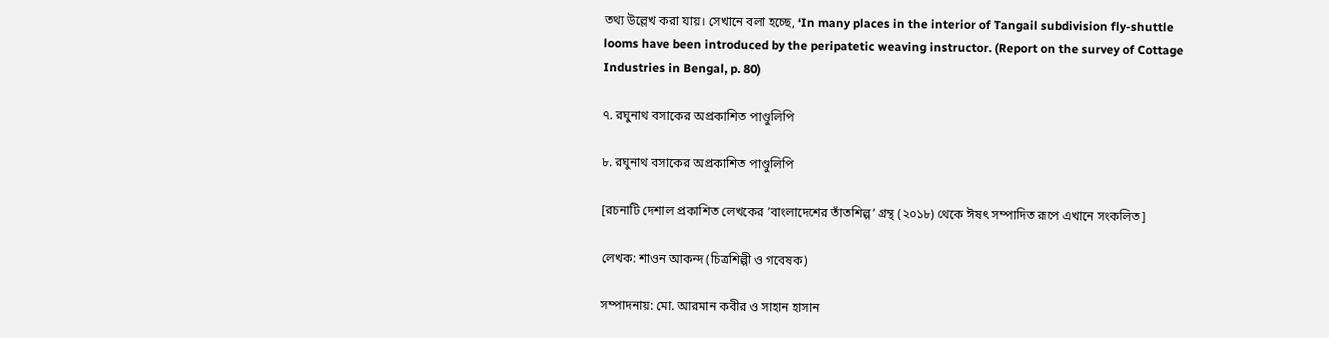তথ্য উল্লেখ করা যায়। সেখানে বলা হচ্ছে, ‘In many places in the interior of Tangail subdivision fly-shuttle looms have been introduced by the peripatetic weaving instructor. (Report on the survey of Cottage Industries in Bengal, p. 80)

৭. রঘুনাথ বসাকের অপ্রকাশিত পাণ্ডুলিপি

৮. রঘুনাথ বসাকের অপ্রকাশিত পাণ্ডুলিপি

[রচনাটি দেশাল প্রকাশিত লেখকের ’বাংলাদেশের তাঁতশিল্প’ গ্রন্থ (২০১৮) থেকে ঈষৎ সম্পাদিত রূপে এখানে সংকলিত]

লেখক: শাওন আকন্দ (চিত্রশিল্পী ও গবেষক)

সম্পাদনায়: মো. আরমান কবীর ও সাহান হাসান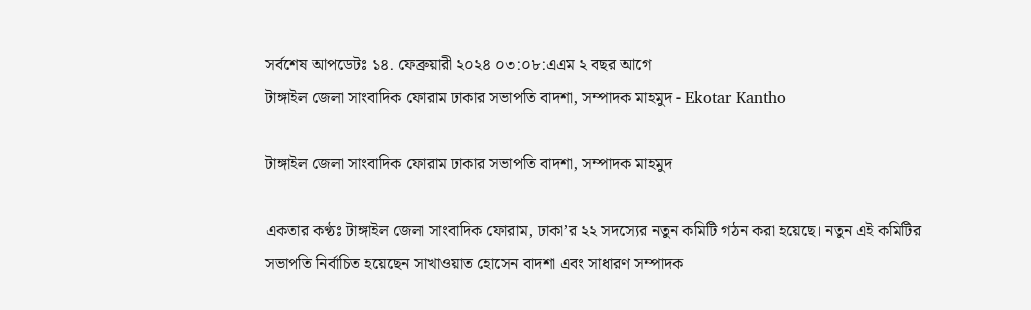সর্বশেষ আপডেটঃ ১৪. ফেব্রুয়ারী ২০২৪ ০৩:০৮:এএম ২ বছর আগে
টাঙ্গাইল জেলা সাংবাদিক ফোরাম ঢাকার সভাপতি বাদশা, সম্পাদক মাহমুদ - Ekotar Kantho

টাঙ্গাইল জেলা সাংবাদিক ফোরাম ঢাকার সভাপতি বাদশা, সম্পাদক মাহমুদ

একতার কণ্ঠঃ টাঙ্গাইল জেলা সাংবাদিক ফোরাম, ঢাকা’র ২২ সদস্যের নতুন কমিটি গঠন করা হয়েছে। নতুন এই কমিটির সভাপতি নির্বাচিত হয়েছেন সাখাওয়াত হোসেন বাদশা এবং সাধারণ সম্পাদক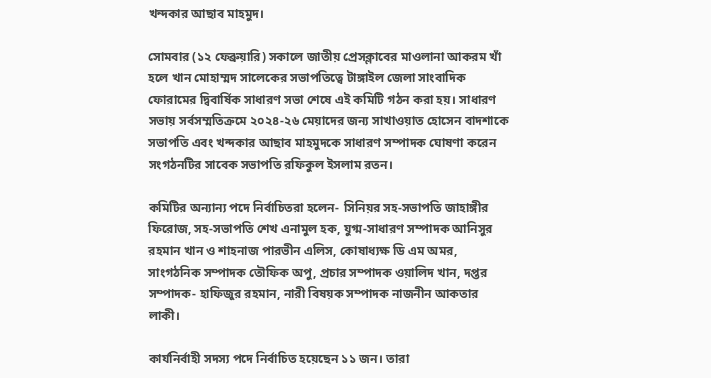খন্দকার আছাব মাহমুদ।

সোমবার (১২ ফেব্রুয়ারি) সকালে জাতীয় প্রেসক্লাবের মাওলানা আকরম খাঁ হলে খান মোহাম্মদ সালেকের সভাপতিত্বে টাঙ্গাইল জেলা সাংবাদিক ফোরামের দ্বিবার্ষিক সাধারণ সভা শেষে এই কমিটি গঠন করা হয়। সাধারণ সভায় সর্বসম্মতিক্রমে ২০২৪-২৬ মেয়াদের জন্য সাখাওয়াত হোসেন বাদশাকে সভাপতি এবং খন্দকার আছাব মাহমুদকে সাধারণ সম্পাদক ঘোষণা করেন সংগঠনটির সাবেক সভাপতি রফিকুল ইসলাম রতন।

কমিটির অন্যান্য পদে নির্বাচিতরা হলেন- সিনিয়র সহ-সভাপতি জাহাঙ্গীর ফিরোজ, সহ-সভাপতি শেখ এনামুল হক, যুগ্ম-সাধারণ সম্পাদক আনিসুর রহমান খান ও শাহনাজ পারভীন এলিস, কোষাধ্যক্ষ ডি এম অমর, সাংগঠনিক সম্পাদক তৌফিক অপু, প্রচার সম্পাদক ওয়ালিদ খান, দপ্তর সম্পাদক- হাফিজুর রহমান, নারী বিষয়ক সম্পাদক নাজনীন আকতার লাকী।

কার্যনির্বাহী সদস্য পদে নির্বাচিত হয়েছেন ১১ জন। তারা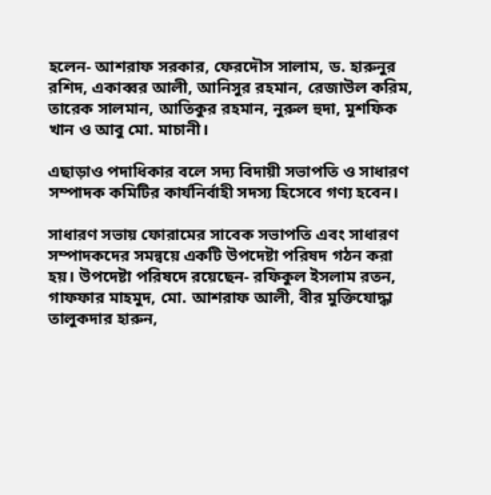হলেন- আশরাফ সরকার, ফেরদৌস সালাম, ড. হারুনুর রশিদ, একাব্বর আলী, আনিসুর রহমান, রেজাউল করিম, তারেক সালমান, আতিকুর রহমান, নুরুল হুদা, মুশফিক খান ও আবু মো. মাচানী।

এছাড়াও পদাধিকার বলে সদ্য বিদায়ী সভাপতি ও সাধারণ সম্পাদক কমিটির কার্যনির্বাহী সদস্য হিসেবে গণ্য হবেন।

সাধারণ সভায় ফোরামের সাবেক সভাপতি এবং সাধারণ সম্পাদকদের সমন্বয়ে একটি উপদেষ্টা পরিষদ গঠন করা হয়। উপদেষ্টা পরিষদে রয়েছেন- রফিকুল ইসলাম রতন, গাফফার মাহমুদ, মো. আশরাফ আলী, বীর মুক্তিযোদ্ধা তালুকদার হারুন,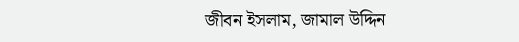জীবন ইসলাম, জামাল উদ্দিন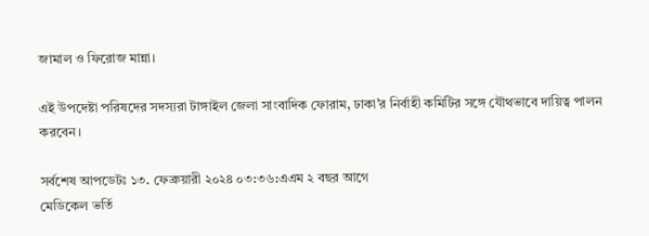জামাল ও ফিরোজ মান্না।

এই উপদেষ্টা পরিষদের সদস্যরা টাঙ্গাইল জেলা সাংবাদিক ফোরাম, ঢাকা’র নির্বাহী কমিটির সঙ্গে যৌথভাবে দায়িত্ব পালন করবেন।

সর্বশেষ আপডেটঃ ১৩. ফেব্রুয়ারী ২০২৪ ০৩:৩৬:এএম ২ বছর আগে
মেডিকেল ভর্তি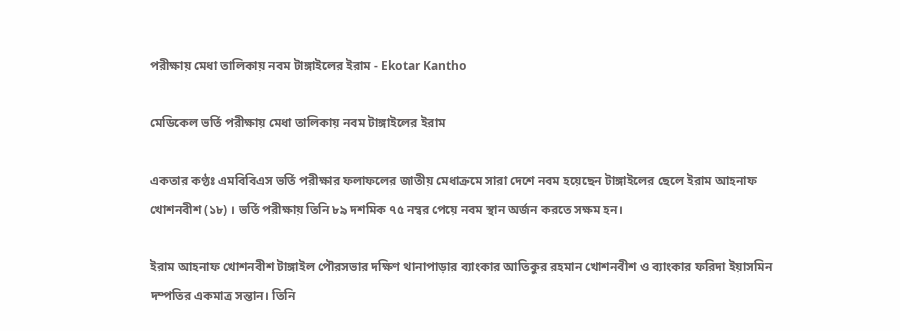পরীক্ষায় মেধা তালিকায় নবম টাঙ্গাইলের ইরাম - Ekotar Kantho

মেডিকেল ভর্তি পরীক্ষায় মেধা তালিকায় নবম টাঙ্গাইলের ইরাম

একতার কণ্ঠঃ এমবিবিএস ভর্তি পরীক্ষার ফলাফলের জাতীয় মেধাক্রমে সারা দেশে নবম হয়েছেন টাঙ্গাইলের ছেলে ইরাম আহনাফ খোশনবীশ (১৮) । ভর্তি পরীক্ষায় তিনি ৮৯ দশমিক ৭৫ নম্বর পেয়ে নবম স্থান অর্জন করতে সক্ষম হন।

ইরাম আহনাফ খোশনবীশ টাঙ্গাইল পৌরসভার দক্ষিণ থানাপাড়ার ব্যাংকার আতিকুর রহমান খোশনবীশ ও ব্যাংকার ফরিদা ইয়াসমিন দম্পতির একমাত্র সন্তান। তিনি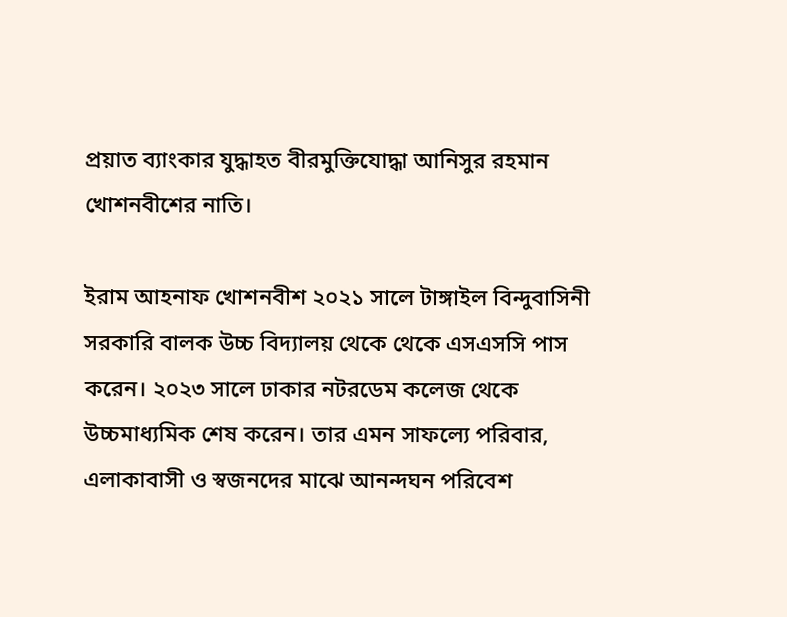প্রয়াত ব্যাংকার যুদ্ধাহত বীরমুক্তিযোদ্ধা আনিসুর রহমান খোশনবীশের নাতি।

ইরাম আহনাফ খোশনবীশ ২০২১ সালে টাঙ্গাইল বিন্দুবাসিনী সরকারি বালক উচ্চ বিদ্যালয় থেকে থেকে এসএসসি পাস করেন। ২০২৩ সালে ঢাকার নটরডেম কলেজ থেকে উচ্চমাধ্যমিক শেষ করেন। তার এমন সাফল্যে পরিবার, এলাকাবাসী ও স্বজনদের মাঝে আনন্দঘন পরিবেশ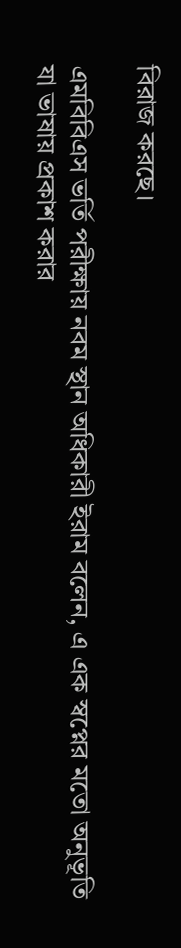বিরাজ করছে।

এমবিবিএস ভর্তি পরীক্ষায় নবম স্থান অধিকারী ইরাম বলেন, এ এক স্বপ্নের মতো অনুভূতি যা ভাষায় প্রকাশ করার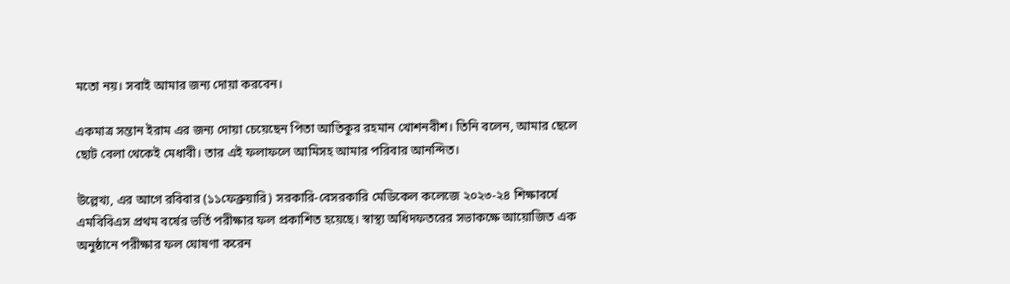মতো নয়। সবাই আমার জন্য দোয়া করবেন।

একমাত্র সন্তান ইরাম এর জন্য দোয়া চেয়েছেন পিতা আতিকুর রহমান খোশনবীশ। তিনি বলেন, আমার ছেলে ছোট বেলা থেকেই মেধাবী। তার এই ফলাফলে আমিসহ আমার পরিবার আনন্দিত।

উল্লেখ্য, এর আগে রবিবার (১১ফেব্রুয়ারি) সরকারি-বেসরকারি মেডিকেল কলেজে ২০২৩-২৪ শিক্ষাবর্ষে এমবিবিএস প্রথম বর্ষের ভর্তি পরীক্ষার ফল প্রকাশিত হয়েছে। স্বাস্থ্য অধিদফতরের সভাকক্ষে আয়োজিত এক অনুষ্ঠানে পরীক্ষার ফল ঘোষণা করেন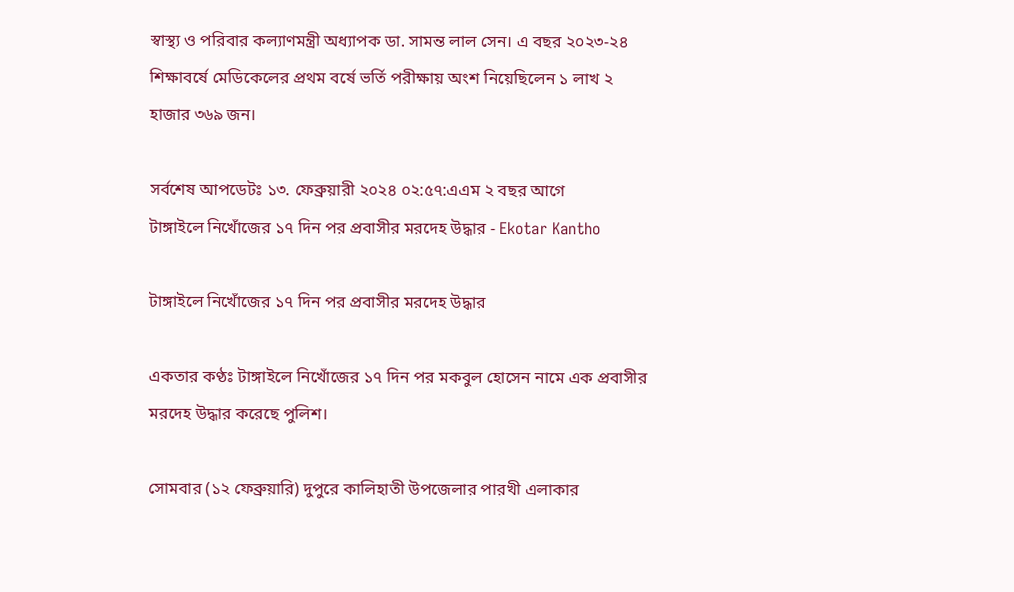স্বাস্থ্য ও পরিবার কল্যাণমন্ত্রী অধ্যাপক ডা. সামন্ত লাল সেন। এ বছর ২০২৩-২৪ শিক্ষাবর্ষে মেডিকেলের প্রথম বর্ষে ভর্তি পরীক্ষায় অংশ নিয়েছিলেন ১ লাখ ২ হাজার ৩৬৯ জন।

সর্বশেষ আপডেটঃ ১৩. ফেব্রুয়ারী ২০২৪ ০২:৫৭:এএম ২ বছর আগে
টাঙ্গাইলে নিখোঁজের ১৭ দিন পর প্রবাসীর মরদেহ উদ্ধার - Ekotar Kantho

টাঙ্গাইলে নিখোঁজের ১৭ দিন পর প্রবাসীর মরদেহ উদ্ধার

একতার কণ্ঠঃ টাঙ্গাইলে নিখোঁজের ১৭ দিন পর মকবুল হোসেন নামে এক প্রবাসীর মরদেহ উদ্ধার করেছে পুলিশ।

সোমবার (১২ ফেব্রুয়ারি) দুপুরে কালিহাতী উপজেলার পারখী এলাকার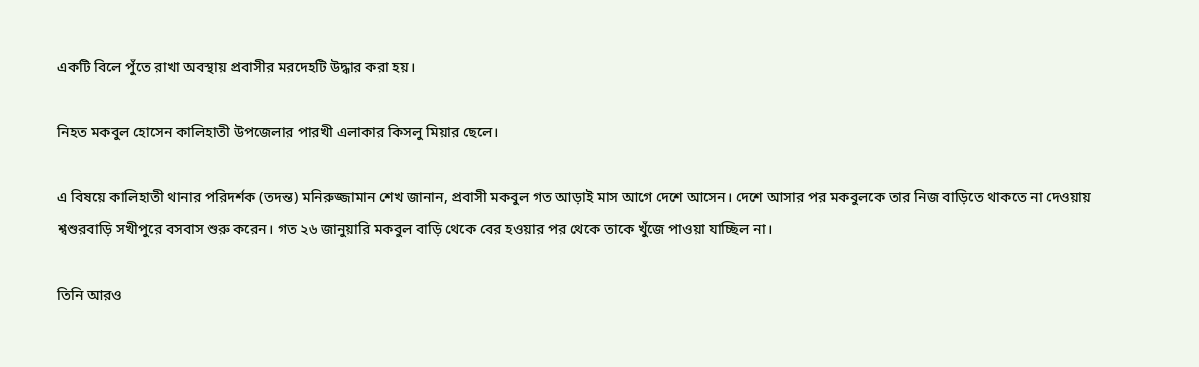একটি বিলে পুঁতে রাখা অবস্থায় প্রবাসীর মরদেহটি উদ্ধার করা হয়।

নিহত মকবুল হোসেন কালিহাতী উপজেলার পারখী এলাকার কিসলু মিয়ার ছেলে।

এ বিষয়ে কালিহাতী থানার পরিদর্শক (তদন্ত) মনিরুজ্জামান শেখ জানান, প্রবাসী মকবুল গত আড়াই মাস আগে দেশে আসেন। দেশে আসার পর মকবুলকে তার নিজ বাড়িতে থাকতে না দেওয়ায় শ্বশুরবাড়ি সখীপুরে বসবাস শুরু করেন। গত ২৬ জানুয়ারি মকবুল বাড়ি থেকে বের হওয়ার পর থেকে তাকে খুঁজে পাওয়া যাচ্ছিল না।

তিনি আরও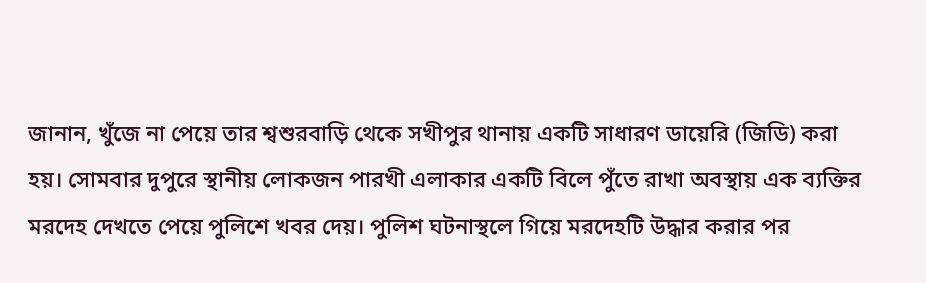জানান, খুঁজে না পেয়ে তার শ্বশুরবাড়ি থেকে সখীপুর থানায় একটি সাধারণ ডায়েরি (জিডি) করা হয়। সোমবার দুপুরে স্থানীয় লোকজন পারখী এলাকার একটি বিলে পুঁতে রাখা অবস্থায় এক ব্যক্তির মরদেহ দেখতে পেয়ে পুলিশে খবর দেয়। পুলিশ ঘটনাস্থলে গিয়ে মরদেহটি উদ্ধার করার পর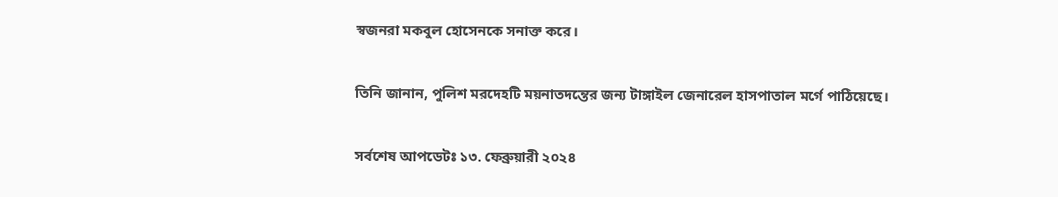স্বজনরা মকবুল হোসেনকে সনাক্ত করে।

তিনি জানান, পুলিশ মরদেহটি ময়নাতদন্তের জন্য টাঙ্গাইল জেনারেল হাসপাতাল মর্গে পাঠিয়েছে।

সর্বশেষ আপডেটঃ ১৩. ফেব্রুয়ারী ২০২৪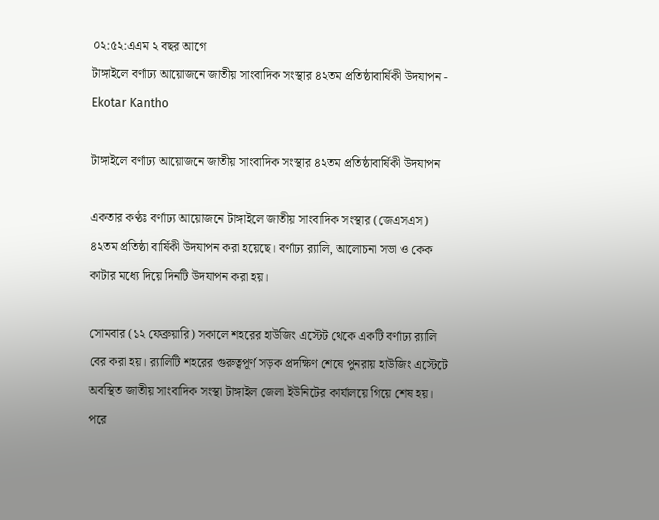০২:৫২:এএম ২ বছর আগে
টাঙ্গাইলে বর্ণাঢ্য আয়োজনে জাতীয় সাংবাদিক সংস্থার ৪২তম প্রতিষ্ঠাবার্ষিকী উদযাপন - Ekotar Kantho

টাঙ্গাইলে বর্ণাঢ্য আয়োজনে জাতীয় সাংবাদিক সংস্থার ৪২তম প্রতিষ্ঠাবার্ষিকী উদযাপন

একতার কণ্ঠঃ বর্ণাঢ্য আয়োজনে টাঙ্গাইলে জাতীয় সাংবাদিক সংস্থার (জেএসএস) ৪২তম প্রতিষ্ঠা বার্ষিকী উদযাপন করা হয়েছে। বর্ণাঢ্য র‍্যালি, আলোচনা সভা ও কেক কাটার মধ্যে দিয়ে দিনটি উদযাপন করা হয়।

সোমবার (১২ ফেব্রুয়ারি) সকালে শহরের হাউজিং এস্টেট থেকে একটি বর্ণাঢ্য র‍্যালি বের করা হয়। র‍্যালিটি শহরের গুরুত্বপূর্ণ সড়ক প্রদক্ষিণ শেষে পুনরায় হাউজিং এস্টেটে অবস্থিত জাতীয় সাংবাদিক সংস্থা টাঙ্গাইল জেলা ইউনিটের কার্যালয়ে গিয়ে শেষ হয়। পরে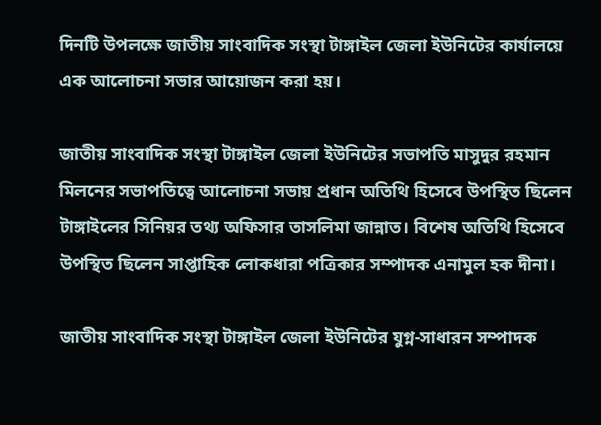দিনটি উপলক্ষে জাতীয় সাংবাদিক সংস্থা টাঙ্গাইল জেলা ইউনিটের কার্যালয়ে এক আলোচনা সভার আয়োজন করা হয়।

জাতীয় সাংবাদিক সংস্থা টাঙ্গাইল জেলা ইউনিটের সভাপতি মাসুদুর রহমান মিলনের সভাপতিত্বে আলোচনা সভায় প্রধান অতিথি হিসেবে উপস্থিত ছিলেন টাঙ্গাইলের সিনিয়র তথ্য অফিসার তাসলিমা জান্নাত। বিশেষ অতিথি হিসেবে উপস্থিত ছিলেন সাপ্তাহিক লোকধারা পত্রিকার সম্পাদক এনামুল হক দীনা।

জাতীয় সাংবাদিক সংস্থা টাঙ্গাইল জেলা ইউনিটের যুগ্ন-সাধারন সম্পাদক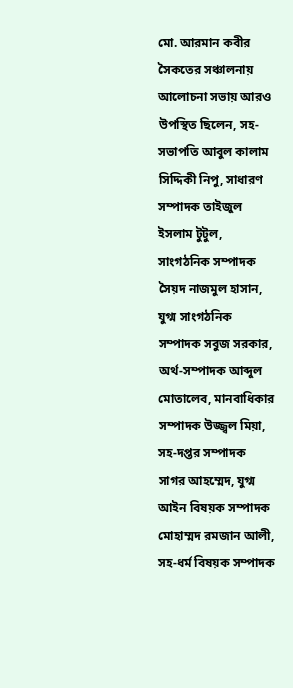মো. আরমান কবীর সৈকতের সঞ্চালনায় আলোচনা সভায় আরও উপস্থিত ছিলেন, সহ-সভাপতি আবুল কালাম সিদ্দিকী নিপু, সাধারণ সম্পাদক তাইজুল ইসলাম টুটুল, সাংগঠনিক সম্পাদক সৈয়দ নাজমুল হাসান, যুগ্ম সাংগঠনিক সম্পাদক সবুজ সরকার, অর্থ-সম্পাদক আব্দুল মোতালেব, মানবাধিকার সম্পাদক উজ্জ্বল মিয়া, সহ-দপ্তর সম্পাদক সাগর আহম্মেদ, যুগ্ম আইন বিষয়ক সম্পাদক মোহাম্মদ রমজান আলী, সহ-ধর্ম বিষয়ক সম্পাদক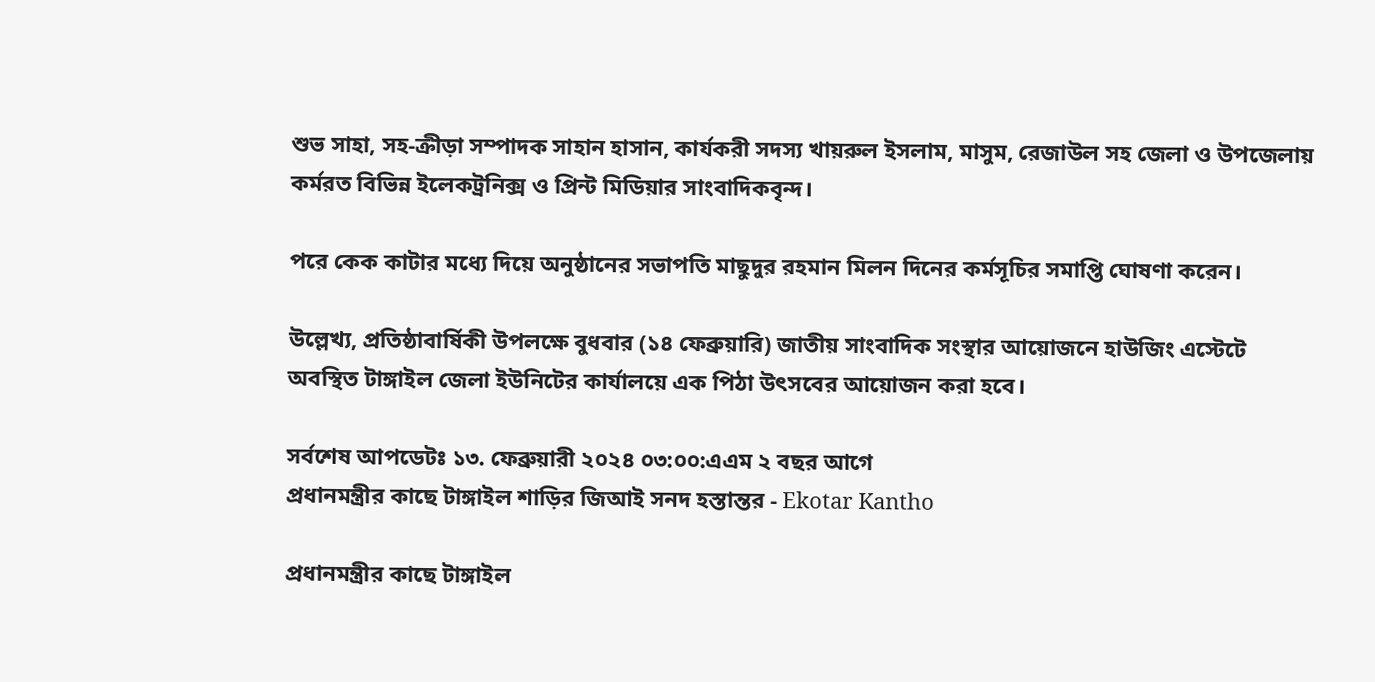শুভ সাহা, সহ-ক্রীড়া সম্পাদক সাহান হাসান, কার্যকরী সদস্য খায়রুল ইসলাম, মাসুম, রেজাউল সহ জেলা ও উপজেলায় কর্মরত বিভিন্ন ইলেকট্রনিক্স ও প্রিন্ট মিডিয়ার সাংবাদিকবৃন্দ।

পরে কেক কাটার মধ্যে দিয়ে অনুষ্ঠানের সভাপতি মাছুদুর রহমান মিলন দিনের কর্মসূচির সমাপ্তি ঘোষণা করেন।

উল্লেখ্য, প্রতিষ্ঠাবার্ষিকী উপলক্ষে বুধবার (১৪ ফেব্রুয়ারি) জাতীয় সাংবাদিক সংস্থার আয়োজনে হাউজিং এস্টেটে অবস্থিত টাঙ্গাইল জেলা ইউনিটের কার্যালয়ে এক পিঠা উৎসবের আয়োজন করা হবে।

সর্বশেষ আপডেটঃ ১৩. ফেব্রুয়ারী ২০২৪ ০৩:০০:এএম ২ বছর আগে
প্রধানমন্ত্রীর কাছে টাঙ্গাইল শাড়ির জিআই সনদ হস্তান্তর - Ekotar Kantho

প্রধানমন্ত্রীর কাছে টাঙ্গাইল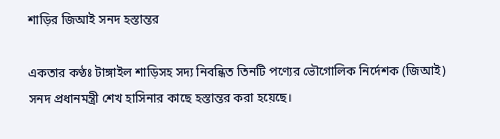শাড়ির জিআই সনদ হস্তান্তর

একতার কণ্ঠঃ টাঙ্গাইল শাড়িসহ সদ্য নিবন্ধিত তিনটি পণ্যের ভৌগোলিক নির্দেশক (জিআই) সনদ প্রধানমন্ত্রী শেখ হাসিনার কাছে হস্তান্তর করা হয়েছে।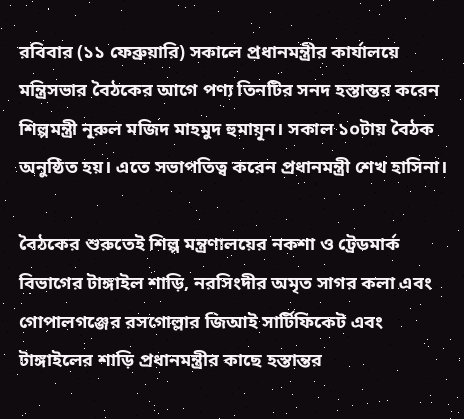রবিবার (১১ ফেব্রুয়ারি) সকালে প্রধানমন্ত্রীর কার্যালয়ে মন্ত্রিসভার বৈঠকের আগে পণ্য তিনটির সনদ হস্তান্তর করেন শিল্পমন্ত্রী নূরুল মজিদ মাহমুদ হুমায়ূন। সকাল ১০টায় বৈঠক অনুষ্ঠিত হয়। এতে সভাপতিত্ব করেন প্রধানমন্ত্রী শেখ হাসিনা।

বৈঠকের শুরুতেই শিল্প মন্ত্রণালয়ের নকশা ও ট্রেডমার্ক বিভাগের টাঙ্গাইল শাড়ি, নরসিংদীর অমৃত সাগর কলা এবং গোপালগঞ্জের রসগোল্লার জিআই সার্টিফিকেট এবং টাঙ্গাইলের শাড়ি প্রধানমন্ত্রীর কাছে হস্তান্তর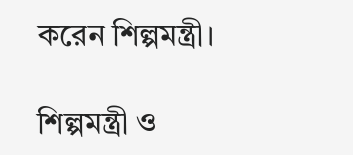করেন শিল্পমন্ত্রী।

শিল্পমন্ত্রী ও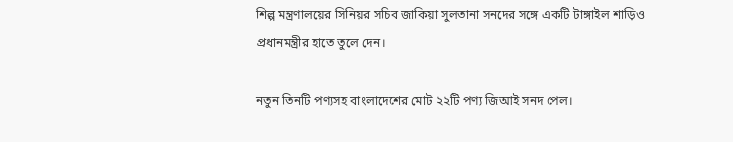শিল্প মন্ত্রণালয়ের সিনিয়র সচিব জাকিয়া সুলতানা সনদের সঙ্গে একটি টাঙ্গাইল শাড়িও প্রধানমন্ত্রীর হাতে তুলে দেন।

নতুন তিনটি পণ্যসহ বাংলাদেশের মোট ২২টি পণ্য জিআই সনদ পেল।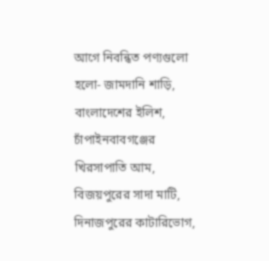আগে নিবন্ধিত পণ্যগুলো হলো- জামদানি শাড়ি, বাংলাদেশের ইলিশ, চাঁপাইনবাবগঞ্জের খিরসাপাতি আম, বিজয়পুরের সাদা মাটি, দিনাজপুরের কাটারিভোগ,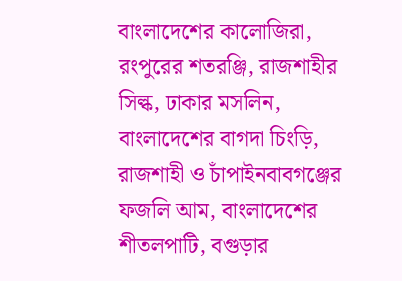বাংলাদেশের কালোজিরা, রংপুরের শতরঞ্জি, রাজশাহীর সিল্ক, ঢাকার মসলিন, বাংলাদেশের বাগদা চিংড়ি, রাজশাহী ও চাঁপাইনবাবগঞ্জের ফজলি আম, বাংলাদেশের শীতলপাটি, বগুড়ার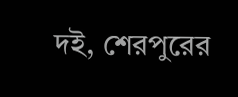দই, শেরপুরের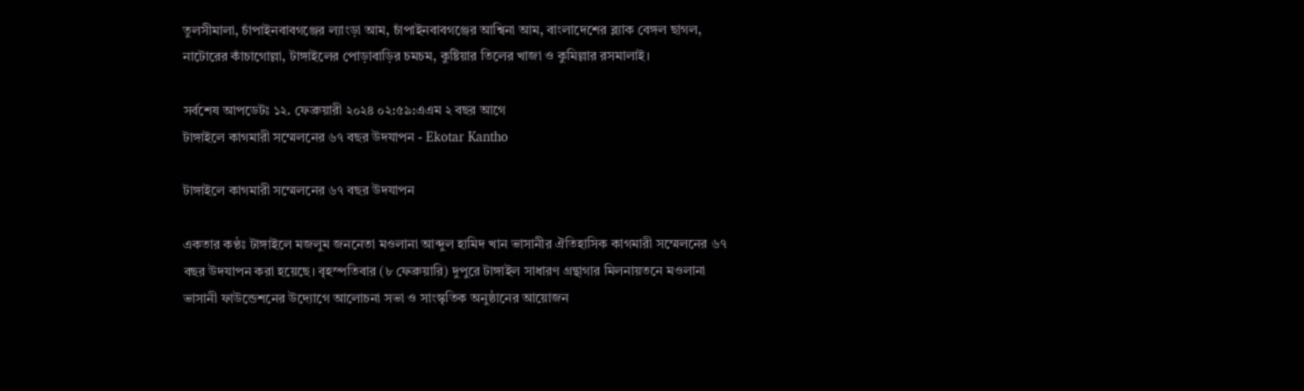তুলসীমালা, চাঁপাইনবাবগঞ্জের ল্যাংড়া আম, চাঁপাইনবাবগঞ্জের আশ্বিনা আম, বাংলাদেশের ব্ল্যাক বেঙ্গল ছাগল, নাটোরের কাঁচাগোল্লা, টাঙ্গাইলের পোড়াবাড়ির চমচম, কুষ্টিয়ার তিলের খাজা ও কুমিল্লার রসমালাই।

সর্বশেষ আপডেটঃ ১২. ফেব্রুয়ারী ২০২৪ ০২:৫৯:এএম ২ বছর আগে
টাঙ্গাইলে কাগমারী সম্মেলনের ৬৭ বছর উদযাপন - Ekotar Kantho

টাঙ্গাইলে কাগমারী সম্মেলনের ৬৭ বছর উদযাপন

একতার কণ্ঠঃ টাঙ্গাইলে মজলুম জননেতা মওলানা আব্দুল হামিদ খান ভাসানীর ঐতিহাসিক কাগমারী সম্মেলনের ৬৭ বছর উদযাপন করা হয়েছে। বৃহস্পতিবার (৮ ফেব্রুয়ারি) দুপুরে টাঙ্গাইল সাধারণ গ্রন্থাগার মিলনায়তনে মওলানা ভাসানী ফাউন্ডেশনের উদ্যোগে আলোচনা সভা ও সাংস্কৃতিক অনুষ্ঠানের আয়োজন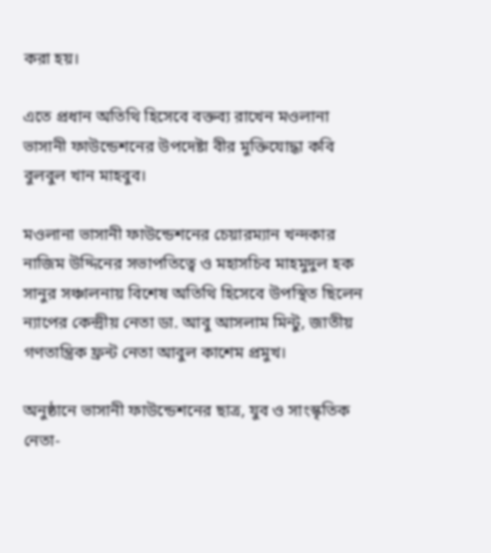করা হয়।

এতে প্রধান অতিথি হিসেবে বক্তব্য রাখেন মওলানা ভাসানী ফাউন্ডেশনের উপদেষ্টা বীর মুক্তিযোদ্ধা কবি বুলবুল খান মাহবুব।

মওলানা ভাসানী ফাউন্ডেশনের চেয়ারম্যান খন্দকার নাজিম উদ্দিনের সভাপতিত্বে ও মহাসচিব মাহমুদুল হক সানুর সঞ্চালনায় বিশেষ অতিথি হিসেবে উপস্থিত ছিলেন ন্যাপের কেন্দ্রীয় নেতা ডা. আবু আসলাম মিন্টু, জাতীয় গণতান্ত্রিক ফ্রন্ট নেতা আবুল কাশেম প্রমুখ।

অনুষ্ঠানে ভাসানী ফাউন্ডেশনের ছাত্র, যুব ও সাংস্কৃতিক নেতা-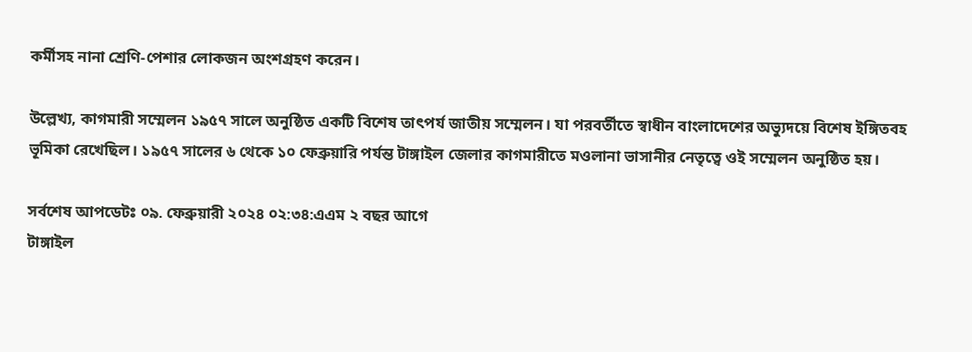কর্মীসহ নানা শ্রেণি-পেশার লোকজন অংশগ্রহণ করেন।

উল্লেখ্য, কাগমারী সম্মেলন ১৯৫৭ সালে অনুষ্ঠিত একটি বিশেষ তাৎপর্য জাতীয় সম্মেলন। যা পরবর্তীতে স্বাধীন বাংলাদেশের অভ্যুদয়ে বিশেষ ইঙ্গিতবহ ভূমিকা রেখেছিল। ১৯৫৭ সালের ৬ থেকে ১০ ফেব্রুয়ারি পর্যন্ত টাঙ্গাইল জেলার কাগমারীতে মওলানা ভাসানীর নেতৃত্বে ওই সম্মেলন অনুষ্ঠিত হয়।

সর্বশেষ আপডেটঃ ০৯. ফেব্রুয়ারী ২০২৪ ০২:৩৪:এএম ২ বছর আগে
টাঙ্গাইল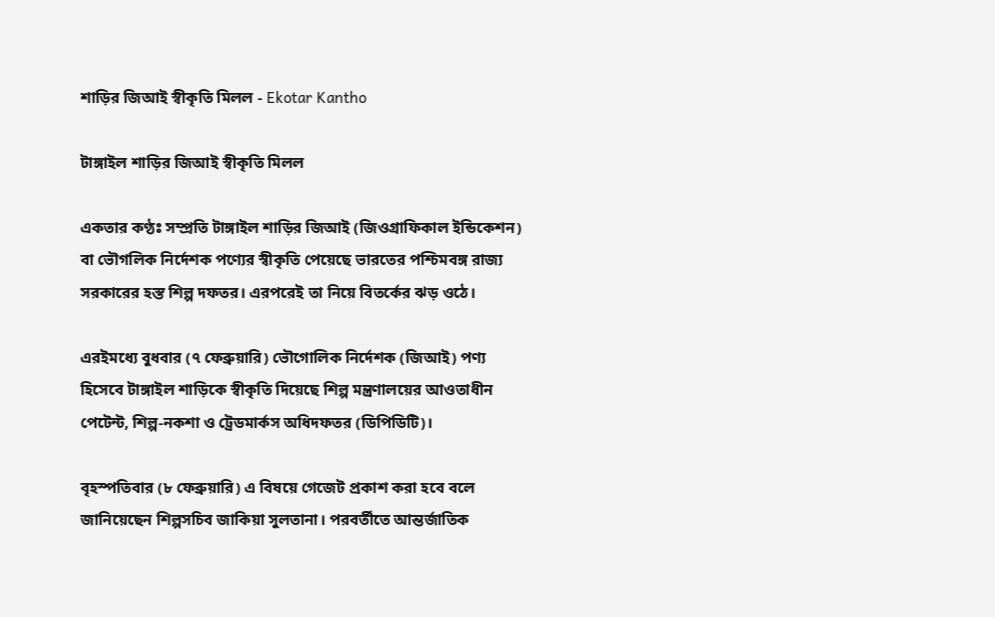শাড়ির জিআই স্বীকৃতি মিলল - Ekotar Kantho

টাঙ্গাইল শাড়ির জিআই স্বীকৃতি মিলল

একতার কণ্ঠঃ সম্প্রতি টাঙ্গাইল শাড়ির জিআই (জিওগ্রাফিকাল ইন্ডিকেশন) বা ভৌগলিক নির্দেশক পণ্যের স্বীকৃতি পেয়েছে ভারতের পশ্চিমবঙ্গ রাজ্য সরকারের হস্ত শিল্প দফতর। এরপরেই তা নিয়ে বিতর্কের ঝড় ওঠে।

এরইমধ্যে বুধবার (৭ ফেব্রুয়ারি) ভৌগোলিক নির্দেশক (জিআই) পণ্য হিসেবে টাঙ্গাইল শাড়িকে স্বীকৃতি দিয়েছে শিল্প মন্ত্রণালয়ের আওতাধীন পেটেন্ট, শিল্প-নকশা ও ট্রেডমার্কস অধিদফতর (ডিপিডিটি)।

বৃহস্পতিবার (৮ ফেব্রুয়ারি) এ বিষয়ে গেজেট প্রকাশ করা হবে বলে জানিয়েছেন শিল্পসচিব জাকিয়া সুলতানা। পরবর্তীতে আন্তর্জাতিক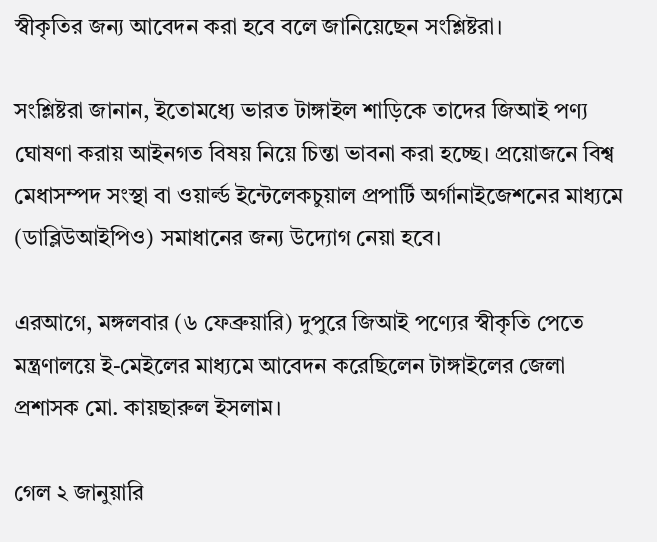স্বীকৃতির জন্য আবেদন করা হবে বলে জানিয়েছেন সংশ্লিষ্টরা।

সংশ্লিষ্টরা জানান, ইতোমধ্যে ভারত টাঙ্গাইল শাড়িকে তাদের জিআই পণ্য ঘোষণা করায় আইনগত বিষয় নিয়ে চিন্তা ভাবনা করা হচ্ছে। প্রয়োজনে বিশ্ব মেধাসম্পদ সংস্থা বা ওয়ার্ল্ড ইন্টেলেকচুয়াল প্রপার্টি অর্গানাইজেশনের মাধ্যমে (ডাব্লিউআইপিও) সমাধানের জন্য উদ্যোগ নেয়া হবে।

এরআগে, মঙ্গলবার (৬ ফেব্রুয়ারি) দুপুরে জিআই পণ্যের স্বীকৃতি পেতে মন্ত্রণালয়ে ই-মেইলের মাধ্যমে আবেদন করেছিলেন টাঙ্গাইলের জেলা প্রশাসক মো. কায়ছারুল ইসলাম।

গেল ২ জানুয়ারি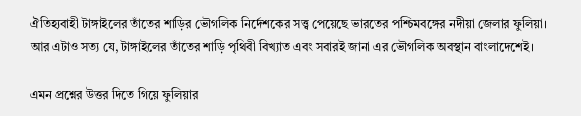ঐতিহ্যবাহী টাঙ্গাইলের তাঁতের শাড়ির ভৌগলিক নির্দেশকের সত্ত্ব পেয়েছে ভারতের পশ্চিমবঙ্গের নদীয়া জেলার ফুলিয়া। আর এটাও সত্য যে, টাঙ্গাইলের তাঁতের শাড়ি পৃথিবী বিখ্যাত এবং সবারই জানা এর ভৌগলিক অবস্থান বাংলাদেশেই।

এমন প্রশ্নের উত্তর দিতে গিয়ে ফুলিয়ার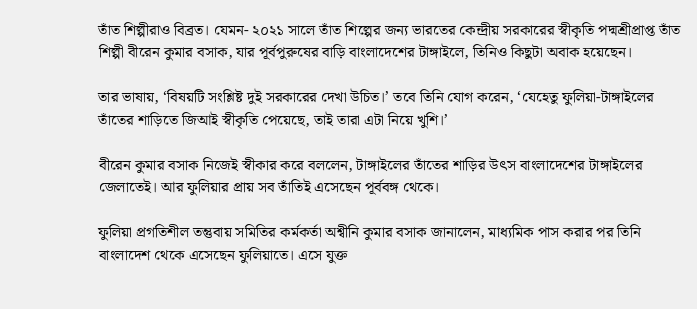তাঁত শিল্পীরাও বিব্রত। যেমন- ২০২১ সালে তাঁত শিল্পের জন্য ভারতের কেন্দ্রীয় সরকারের স্বীকৃতি পদ্মশ্রীপ্রাপ্ত তাঁত শিল্পী বীরেন কুমার বসাক, যার পূর্বপুরুষের বাড়ি বাংলাদেশের টাঙ্গাইলে, তিনিও কিছুটা অবাক হয়েছেন।

তার ভাষায়, ‘বিষয়টি সংশ্লিষ্ট দুই সরকারের দেখা উচিত।’ তবে তিনি যোগ করেন, ‘যেহেতু ফুলিয়া-টাঙ্গাইলের তাঁতের শাড়িতে জিআই স্বীকৃতি পেয়েছে, তাই তারা এটা নিয়ে খুশি।’

বীরেন কুমার বসাক নিজেই স্বীকার করে বললেন, টাঙ্গাইলের তাঁতের শাড়ির উৎস বাংলাদেশের টাঙ্গাইলের জেলাতেই। আর ফুলিয়ার প্রায় সব তাঁতিই এসেছেন পূর্ববঙ্গ থেকে।

ফুলিয়া প্রগতিশীল তন্তুবায় সমিতির কর্মকর্তা অশ্বীনি কুমার বসাক জানালেন, মাধ্যমিক পাস করার পর তিনি বাংলাদেশ থেকে এসেছেন ফুলিয়াতে। এসে যুক্ত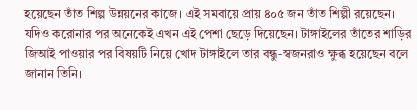হয়েছেন তাঁত শিল্প উন্নয়নের কাজে। এই সমবায়ে প্রায় ৪০৫ জন তাঁত শিল্পী রয়েছেন। যদিও করোনার পর অনেকেই এখন এই পেশা ছেড়ে দিয়েছেন। টাঙ্গাইলের তাঁতের শাড়ির জিআই পাওয়ার পর বিষয়টি নিয়ে খোদ টাঙ্গাইলে তার বন্ধু-স্বজনরাও ক্ষুব্ধ হয়েছেন বলে জানান তিনি।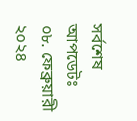সর্বশেষ আপডেটঃ ০৮. ফেব্রুয়ারী ২০২৪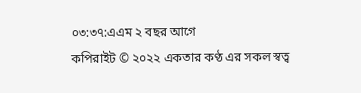০৩:৩৭:এএম ২ বছর আগে
কপিরাইট © ২০২২ একতার কণ্ঠ এর সকল স্বত্ব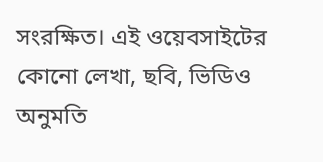সংরক্ষিত। এই ওয়েবসাইটের কোনো লেখা, ছবি, ভিডিও অনুমতি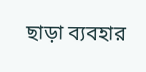ছাড়া ব্যবহার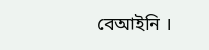বেআইনি ।